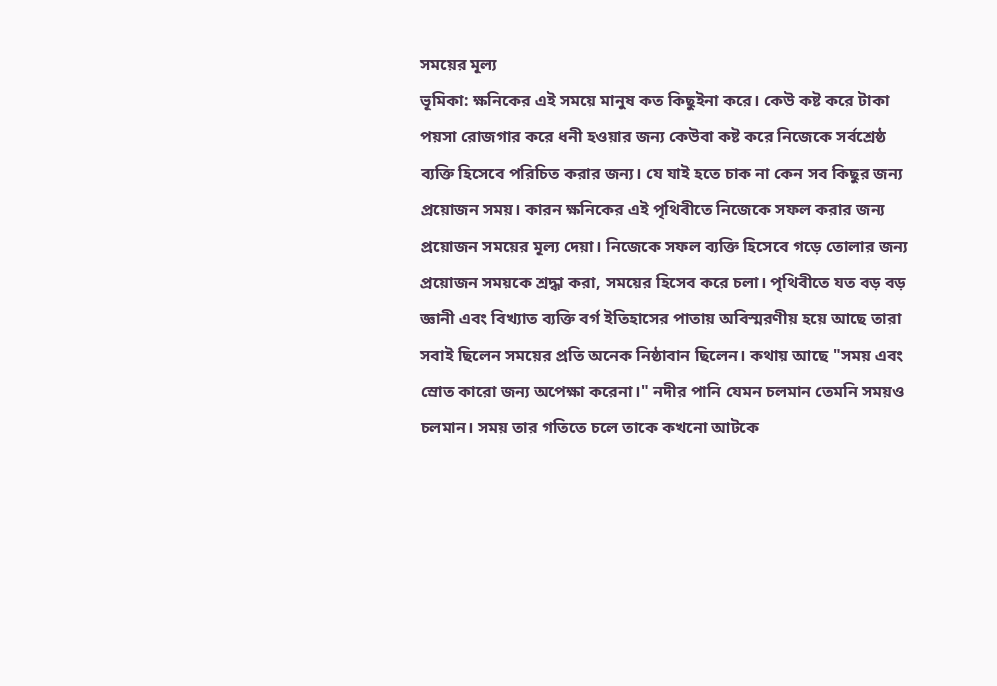সময়ের মূল্য
ভূমিকা: ক্ষনিকের এই সময়ে মানুষ কত কিছুইনা করে। কেউ কষ্ট করে টাকা পয়সা রোজগার করে ধনী হওয়ার জন্য কেউবা কষ্ট করে নিজেকে সর্বশ্রেষ্ঠ ব্যক্তি হিসেবে পরিচিত করার জন্য। যে যাই হতে চাক না কেন সব কিছুর জন্য প্রয়োজন সময়। কারন ক্ষনিকের এই পৃথিবীতে নিজেকে সফল করার জন্য প্রয়োজন সময়ের মূল্য দেয়া। নিজেকে সফল ব্যক্তি হিসেবে গড়ে তোলার জন্য প্রয়োজন সময়কে শ্রদ্ধা করা, সময়ের হিসেব করে চলা। পৃথিবীতে যত বড় বড় জ্ঞানী এবং বিখ্যাত ব্যক্তি বর্গ ইতিহাসের পাতায় অবিস্মরণীয় হয়ে আছে তারা সবাই ছিলেন সময়ের প্রতি অনেক নিষ্ঠাবান ছিলেন। কথায় আছে "সময় এবং স্রোত কারো জন্য অপেক্ষা করেনা।" নদীর পানি যেমন চলমান তেমনি সময়ও চলমান। সময় তার গতিতে চলে তাকে কখনো আটকে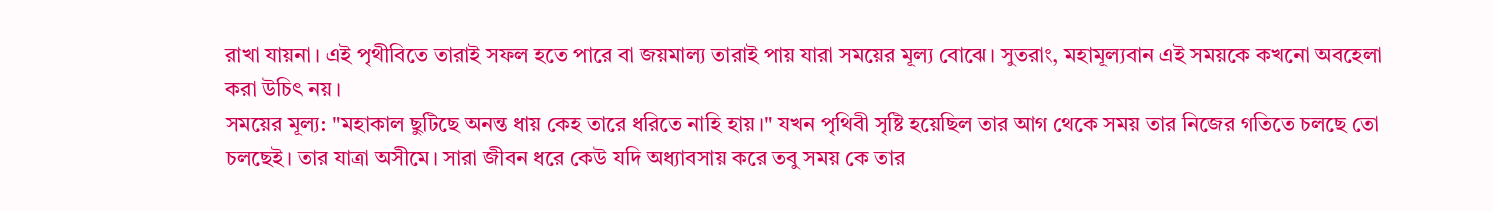রাখা যায়না। এই পৃথীবিতে তারাই সফল হতে পারে বা জয়মাল্য তারাই পায় যারা সময়ের মূল্য বোঝে। সুতরাং, মহামূল্যবান এই সময়কে কখনো অবহেলা করা উচিৎ নয়।
সময়ের মূল্য: "মহাকাল ছুটিছে অনন্ত ধায় কেহ তারে ধরিতে নাহি হায়।" যখন পৃথিবী সৃষ্টি হয়েছিল তার আগ থেকে সময় তার নিজের গতিতে চলছে তো চলছেই। তার যাত্রা অসীমে। সারা জীবন ধরে কেউ যদি অধ্যাবসায় করে তবু সময় কে তার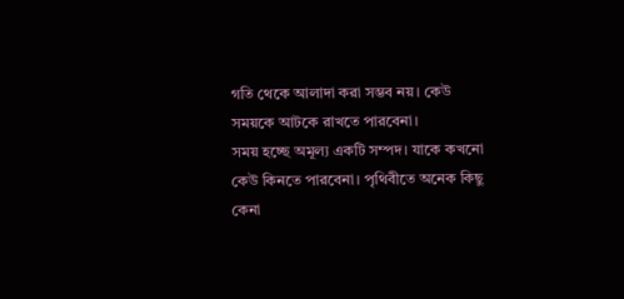গতি থেকে আলাদা করা সম্ভব নয়। কেউ সময়কে আটকে রাখতে পারবেনা।
সময় হচ্ছে অমূল্য একটি সম্পদ। যাকে কখনো কেউ কিনতে পারবেনা। পৃথিবীতে অনেক কিছু কেনা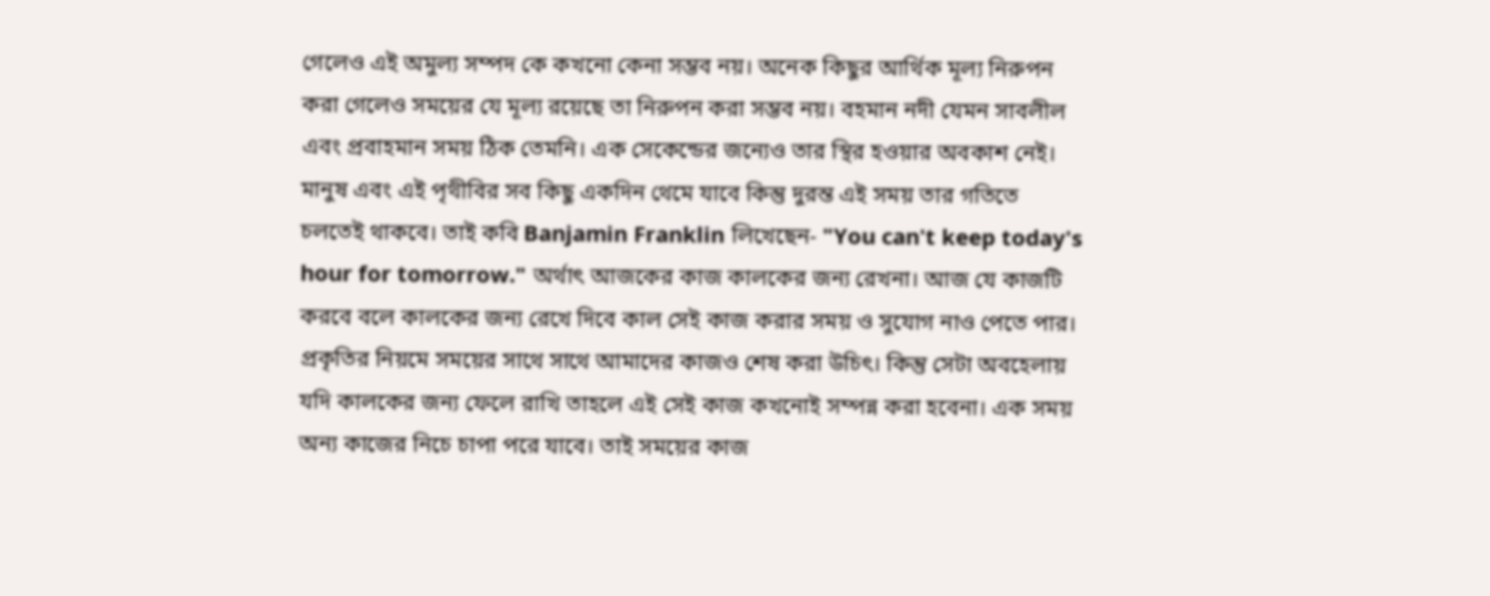গেলেও এই অমুল্য সম্পদ কে কখনো কেনা সম্ভব নয়। অনেক কিছুর আর্থিক মূল্য নিরুপন করা গেলেও সময়ের যে মূল্য রয়েছে তা নিরুপন করা সম্ভব নয়। বহমান নদী যেমন সাবলীল এবং প্রবাহমান সময় ঠিক তেমনি। এক সেকেন্ডের জন্যেও তার স্থির হওয়ার অবকাশ নেই। মানুষ এবং এই পৃথীবির সব কিছু একদিন থেমে যাবে কিন্তু দুরন্ত এই সময় তার গতিতে চলতেই থাকবে। তাই কবি Banjamin Franklin লিখেছেন- "You can't keep today's hour for tomorrow." অর্থাৎ আজকের কাজ কালকের জন্য রেখনা। আজ যে কাজটি করবে বলে কালকের জন্য রেখে দিবে কাল সেই কাজ করার সময় ও সুযোগ নাও পেতে পার। প্রকৃতির নিয়মে সময়ের সাথে সাথে আমাদের কাজও শেষ করা উচিৎ। কিন্তু সেটা অবহেলায় যদি কালকের জন্য ফেলে রাখি তাহলে এই সেই কাজ কখনোই সম্পন্ন করা হবেনা। এক সময় অন্য কাজের নিচে চাপা পরে যাবে। তাই সময়ের কাজ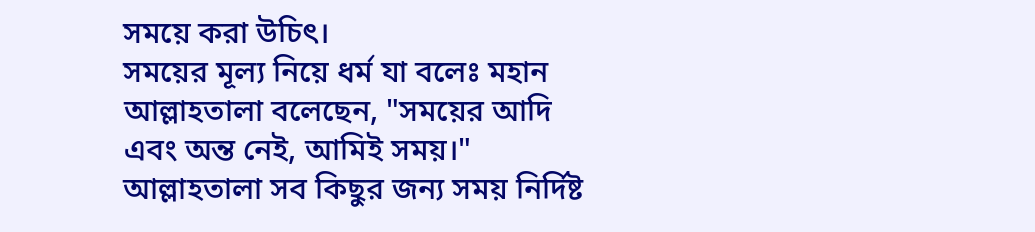সময়ে করা উচিৎ।
সময়ের মূল্য নিয়ে ধর্ম যা বলেঃ মহান আল্লাহতালা বলেছেন, "সময়ের আদি এবং অন্ত নেই, আমিই সময়।" আল্লাহতালা সব কিছুর জন্য সময় নির্দিষ্ট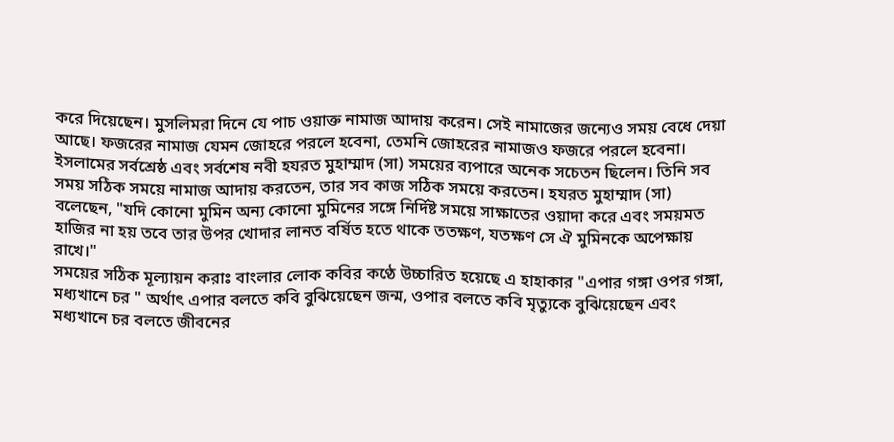করে দিয়েছেন। মুসলিমরা দিনে যে পাচ ওয়াক্ত নামাজ আদায় করেন। সেই নামাজের জন্যেও সময় বেধে দেয়া আছে। ফজরের নামাজ যেমন জোহরে পরলে হবেনা, তেমনি জোহরের নামাজও ফজরে পরলে হবেনা।
ইসলামের সর্বশ্রেষ্ঠ এবং সর্বশেষ নবী হযরত মুহাম্মাদ (সা) সময়ের ব্যপারে অনেক সচেতন ছিলেন। তিনি সব সময় সঠিক সময়ে নামাজ আদায় করতেন, তার সব কাজ সঠিক সময়ে করতেন। হযরত মুহাম্মাদ (সা) বলেছেন, "যদি কোনো মুমিন অন্য কোনো মুমিনের সঙ্গে নির্দিষ্ট সময়ে সাক্ষাতের ওয়াদা করে এবং সময়মত হাজির না হয় তবে তার উপর খোদার লানত বর্ষিত হতে থাকে ততক্ষণ, যতক্ষণ সে ঐ মুমিনকে অপেক্ষায় রাখে।"
সময়ের সঠিক মূল্যায়ন করাঃ বাংলার লোক কবির কণ্ঠে উচ্চারিত হয়েছে এ হাহাকার "এপার গঙ্গা ওপর গঙ্গা, মধ্যখানে চর " অর্থাৎ এপার বলতে কবি বুঝিয়েছেন জন্ম, ওপার বলতে কবি মৃত্যুকে বুঝিয়েছেন এবং মধ্যখানে চর বলতে জীবনের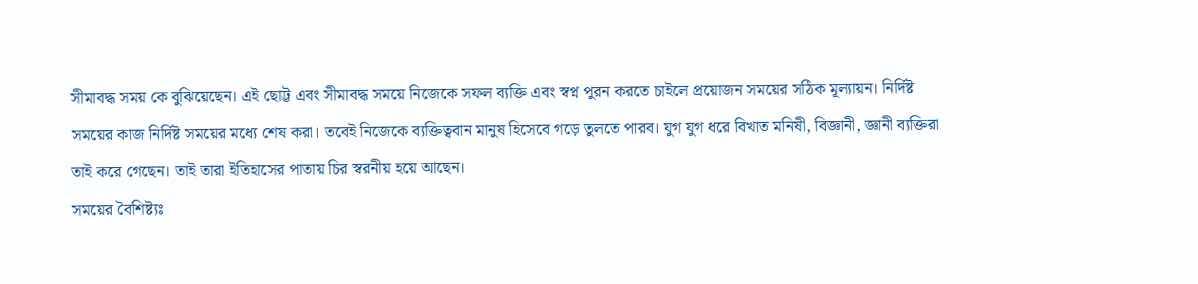সীমাবদ্ধ সময় কে বুঝিয়েছেন। এই ছোট্ট এবং সীমাবদ্ধ সময়ে নিজেকে সফল ব্যক্তি এবং স্বপ্ন পুরন করতে চাইলে প্রয়োজন সময়ের সঠিক মূল্যায়ন। নির্দিষ্ট সময়ের কাজ নির্দিষ্ট সময়ের মধ্যে শেষ করা। তবেই নিজেকে ব্যক্তিত্ববান মানুষ হিসেবে গড়ে তুলতে পারব। যুগ যুগ ধরে বিখাত মনিষী, বিজ্ঞানী, জ্ঞানী ব্যক্তিরা তাই করে গেছেন। তাই তারা ইতিহাসের পাতায় চির স্বরনীয় হয়ে আছেন।
সময়ের বৈশিষ্ট্যঃ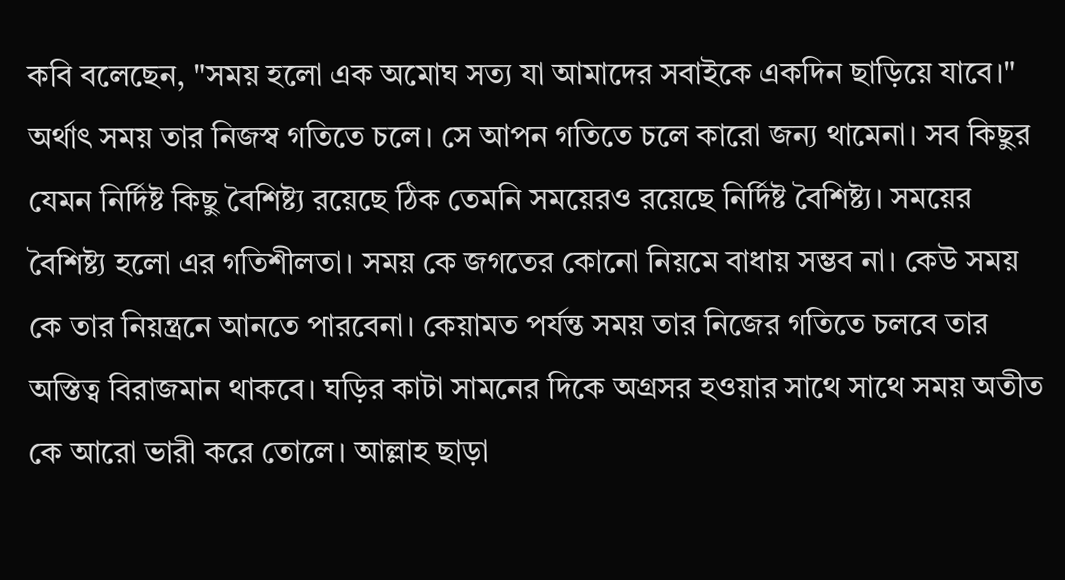কবি বলেছেন, "সময় হলো এক অমোঘ সত্য যা আমাদের সবাইকে একদিন ছাড়িয়ে যাবে।" অর্থাৎ সময় তার নিজস্ব গতিতে চলে। সে আপন গতিতে চলে কারো জন্য থামেনা। সব কিছুর যেমন নির্দিষ্ট কিছু বৈশিষ্ট্য রয়েছে ঠিক তেমনি সময়েরও রয়েছে নির্দিষ্ট বৈশিষ্ট্য। সময়ের বৈশিষ্ট্য হলো এর গতিশীলতা। সময় কে জগতের কোনো নিয়মে বাধায় সম্ভব না। কেউ সময় কে তার নিয়ন্ত্রনে আনতে পারবেনা। কেয়ামত পর্যন্ত সময় তার নিজের গতিতে চলবে তার অস্তিত্ব বিরাজমান থাকবে। ঘড়ির কাটা সামনের দিকে অগ্রসর হওয়ার সাথে সাথে সময় অতীত কে আরো ভারী করে তোলে। আল্লাহ ছাড়া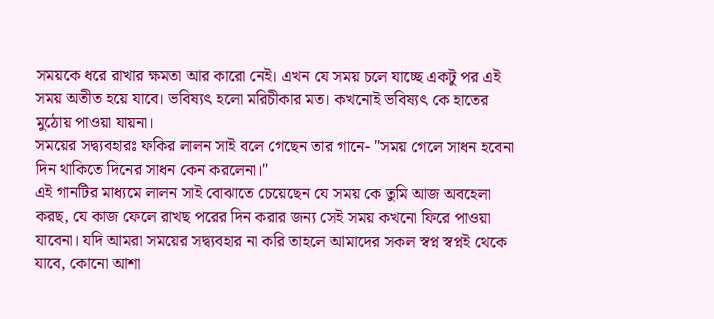সময়কে ধরে রাখার ক্ষমতা আর কারো নেই। এখন যে সময় চলে যাচ্ছে একটু পর এই সময় অতীত হয়ে যাবে। ভবিষ্যৎ হলো মরিচীকার মত। কখনোই ভবিষ্যৎ কে হাতের মুঠোয় পাওয়া যায়না।
সময়ের সদ্ব্যবহারঃ ফকির লালন সাই বলে গেছেন তার গানে- "সময় গেলে সাধন হবেনা দিন থাকিতে দিনের সাধন কেন করলেনা।"
এই গানটির মাধ্যমে লালন সাই বোঝাতে চেয়েছেন যে সময় কে তুমি আজ অবহেলা করছ, যে কাজ ফেলে রাখছ পরের দিন করার জন্য সেই সময় কখনো ফিরে পাওয়া যাবেনা। যদি আমরা সময়ের সদ্ব্যবহার না করি তাহলে আমাদের সকল স্বপ্ন স্বপ্নই থেকে যাবে, কোনো আশা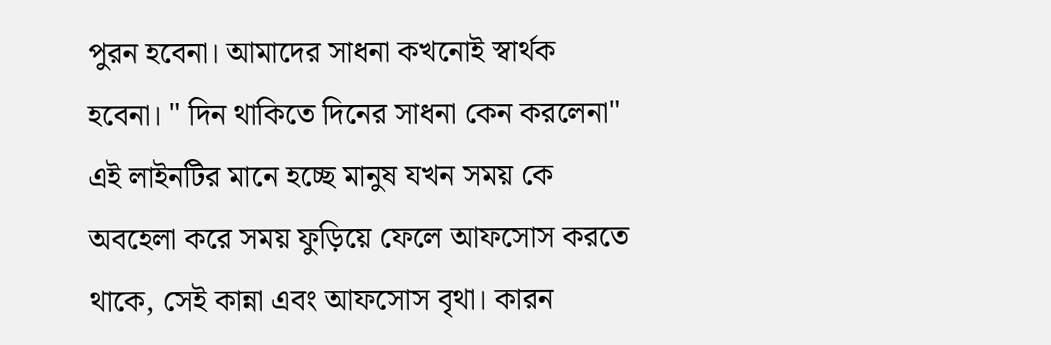পুরন হবেনা। আমাদের সাধনা কখনোই স্বার্থক হবেনা। " দিন থাকিতে দিনের সাধনা কেন করলেনা" এই লাইনটির মানে হচ্ছে মানুষ যখন সময় কে অবহেলা করে সময় ফুড়িয়ে ফেলে আফসোস করতে থাকে, সেই কান্না এবং আফসোস বৃথা। কারন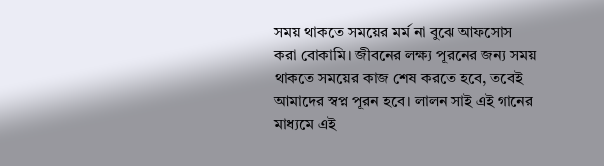সময় থাকতে সময়ের মর্ম না বুঝে আফসোস করা বোকামি। জীবনের লক্ষ্য পূরনের জন্য সময় থাকতে সময়ের কাজ শেষ করতে হবে, তবেই আমাদের স্বপ্ন পূরন হবে। লালন সাই এই গানের মাধ্যমে এই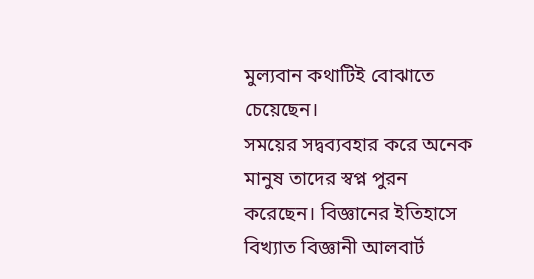মুল্যবান কথাটিই বোঝাতে চেয়েছেন।
সময়ের সদ্বব্যবহার করে অনেক মানুষ তাদের স্বপ্ন পুরন করেছেন। বিজ্ঞানের ইতিহাসে বিখ্যাত বিজ্ঞানী আলবার্ট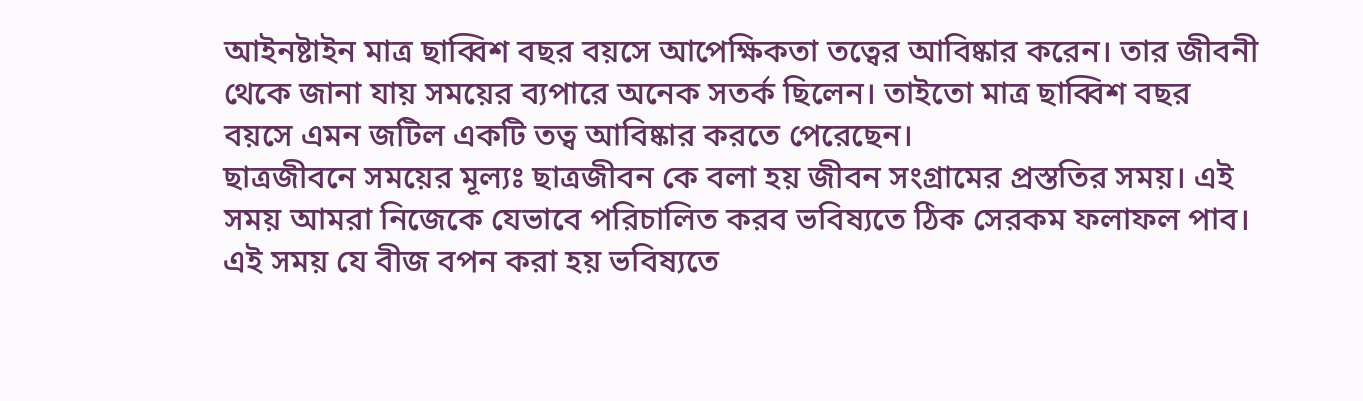আইনষ্টাইন মাত্র ছাব্বিশ বছর বয়সে আপেক্ষিকতা তত্বের আবিষ্কার করেন। তার জীবনী থেকে জানা যায় সময়ের ব্যপারে অনেক সতর্ক ছিলেন। তাইতো মাত্র ছাব্বিশ বছর বয়সে এমন জটিল একটি তত্ব আবিষ্কার করতে পেরেছেন।
ছাত্রজীবনে সময়ের মূল্যঃ ছাত্রজীবন কে বলা হয় জীবন সংগ্রামের প্রস্ততির সময়। এই সময় আমরা নিজেকে যেভাবে পরিচালিত করব ভবিষ্যতে ঠিক সেরকম ফলাফল পাব। এই সময় যে বীজ বপন করা হয় ভবিষ্যতে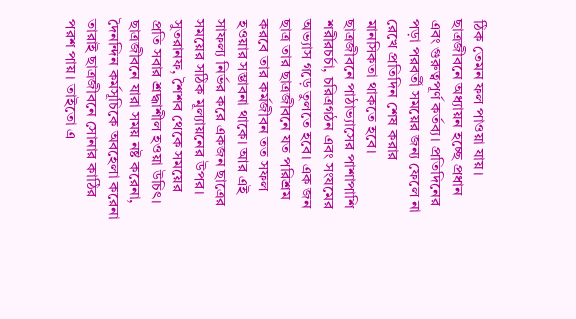ঠিক তেমন ফল পাওয়া যায়। ছাত্রজীবনে অধ্যায়ন হচ্ছে প্রধান এবং গুরুত্বপূর্ণ কর্তব্য। প্রতিদিনের পড়া পরবর্তী সময়ের জন্য ফেলে না রেখে প্রতিদিন শেষ করার মানসিকতা থাকতে হবে।
ছাত্রজীবনে পাঠাভ্যাসের পাশাপাশি শরীরচর্চা, চরিত্রগঠন এবং সংযমের অভ্যাস গড়ে তুলতে হবে। এক জন ছাত্র তার ছাত্রজীবনে যত পরিশ্রম করবে তার কর্মজীবন তত সফল হওয়ার সম্ভাবনা থাকে। আর এই সাফল্য নির্ভর করে একজন ছাত্রের সময়ের সঠিক মূল্যায়নের উপর। সুতরানফ, শৈশব থেকে সময়ের প্রতি সবার শ্রদ্ধাশীল হওয়া উচিৎ। ছাত্রজীবনে যারা সময় নষ্ট করেনা, দৈনন্দিন কর্মসূচিকে অবহেলা করেনা তারাই ছাত্রজীবনে সোনার কাঠির পরশ পায়। তাইতো এ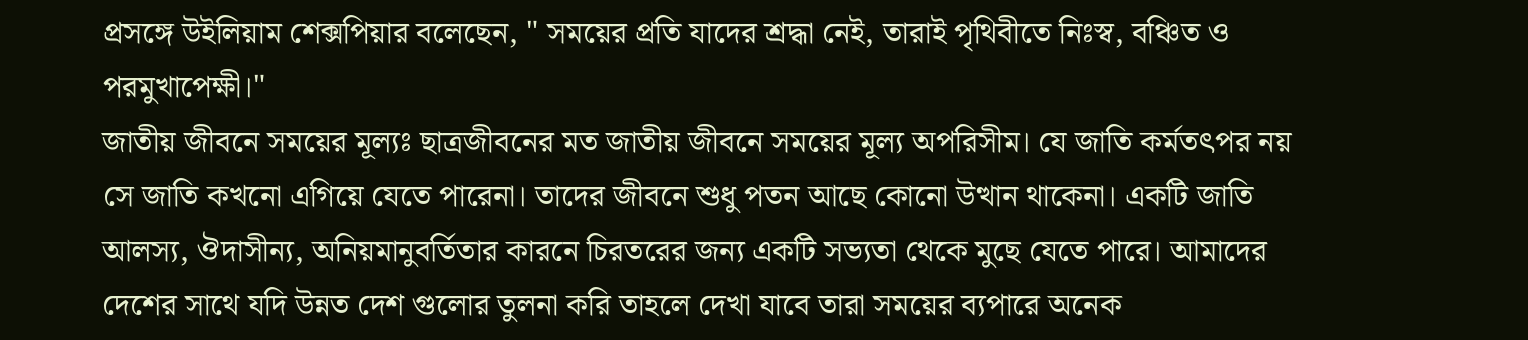প্রসঙ্গে উইলিয়াম শেক্সপিয়ার বলেছেন, " সময়ের প্রতি যাদের শ্রদ্ধা নেই, তারাই পৃথিবীতে নিঃস্ব, বঞ্চিত ও পরমুখাপেক্ষী।"
জাতীয় জীবনে সময়ের মূল্যঃ ছাত্রজীবনের মত জাতীয় জীবনে সময়ের মূল্য অপরিসীম। যে জাতি কর্মতৎপর নয় সে জাতি কখনো এগিয়ে যেতে পারেনা। তাদের জীবনে শুধু পতন আছে কোনো উত্থান থাকেনা। একটি জাতি আলস্য, ঔদাসীন্য, অনিয়মানুবর্তিতার কারনে চিরতরের জন্য একটি সভ্যতা থেকে মুছে যেতে পারে। আমাদের দেশের সাথে যদি উন্নত দেশ গুলোর তুলনা করি তাহলে দেখা যাবে তারা সময়ের ব্যপারে অনেক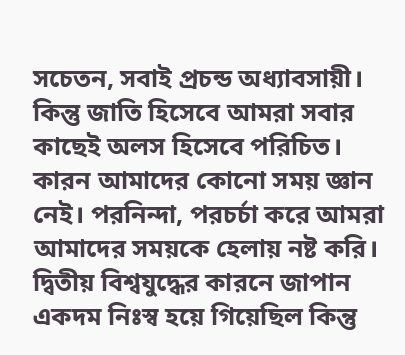সচেতন, সবাই প্রচন্ড অধ্যাবসায়ী। কিন্তু জাতি হিসেবে আমরা সবার কাছেই অলস হিসেবে পরিচিত। কারন আমাদের কোনো সময় জ্ঞান নেই। পরনিন্দা, পরচর্চা করে আমরা আমাদের সময়কে হেলায় নষ্ট করি। দ্বিতীয় বিশ্বযুদ্ধের কারনে জাপান একদম নিঃস্ব হয়ে গিয়েছিল কিন্তু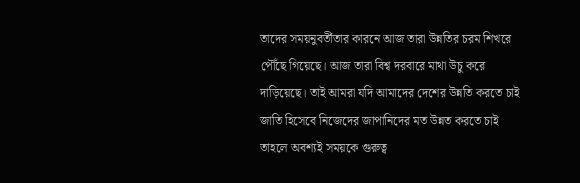তাদের সময়নুবর্তীতার কারনে আজ তারা উন্নতির চরম শিখরে পৌঁছে গিয়েছে। আজ তারা বিশ্ব দরবারে মাথা উচু করে দাড়িয়েছে। তাই আমরা যদি আমাদের দেশের উন্নতি করতে চাই জাতি হিসেবে নিজেদের জাপানিদের মত উন্নত করতে চাই তাহলে অবশ্যই সময়কে গুরুত্ব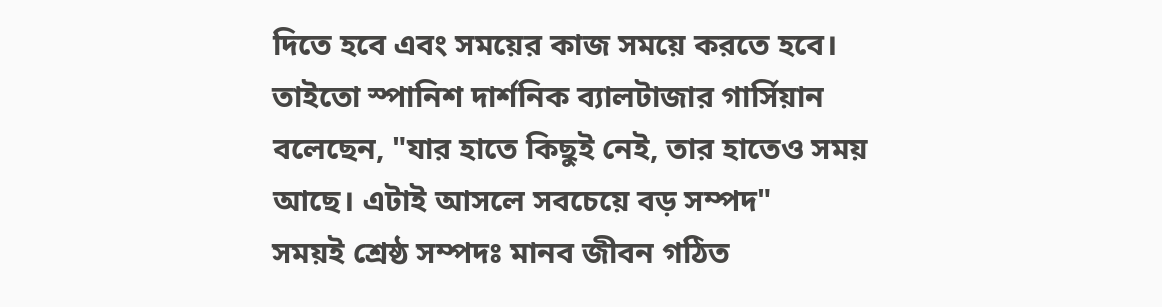দিতে হবে এবং সময়ের কাজ সময়ে করতে হবে। তাইতো স্পানিশ দার্শনিক ব্যালটাজার গার্সিয়ান বলেছেন, "যার হাতে কিছুই নেই, তার হাতেও সময় আছে। এটাই আসলে সবচেয়ে বড় সম্পদ"
সময়ই শ্রেষ্ঠ সম্পদঃ মানব জীবন গঠিত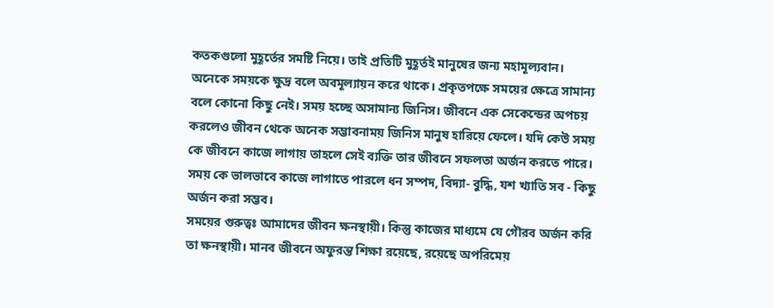কতকগুলো মুহূর্তের সমষ্টি নিয়ে। তাই প্রতিটি মুহূর্তই মানুষের জন্য মহামূল্যবান। অনেকে সময়কে ক্ষুদ্র বলে অবমূল্যায়ন করে থাকে। প্রকৃতপক্ষে সময়ের ক্ষেত্রে সামান্য বলে কোনো কিছু নেই। সময় হচ্ছে অসামান্য জিনিস। জীবনে এক সেকেন্ডের অপচয় করলেও জীবন থেকে অনেক সম্ভাবনাময় জিনিস মানুষ হারিয়ে ফেলে। যদি কেউ সময় কে জীবনে কাজে লাগায় তাহলে সেই ব্যক্তি তার জীবনে সফলতা অর্জন করতে পারে। সময় কে ভালভাবে কাজে লাগাতে পারলে ধন সম্পদ, বিদ্যা- বুদ্ধি, যশ খ্যাতি সব - কিছু অর্জন করা সম্ভব।
সময়ের গুরুত্বঃ আমাদের জীবন ক্ষনস্থায়ী। কিন্তু কাজের মাধ্যমে যে গৌরব অর্জন করি তা ক্ষনস্থায়ী। মানব জীবনে অফুরন্ত শিক্ষা রয়েছে, রয়েছে অপরিমেয়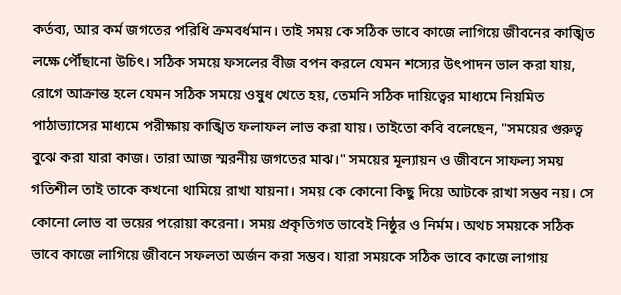কর্তব্য, আর কর্ম জগতের পরিধি ক্রমবর্ধমান। তাই সময় কে সঠিক ভাবে কাজে লাগিয়ে জীবনের কাঙ্খিত লক্ষে পৌঁছানো উচিৎ। সঠিক সময়ে ফসলের বীজ বপন করলে যেমন শস্যের উৎপাদন ভাল করা যায়, রোগে আক্রান্ত হলে যেমন সঠিক সময়ে ওষুধ খেতে হয়, তেমনি সঠিক দায়িত্বের মাধ্যমে নিয়মিত পাঠাভ্যাসের মাধ্যমে পরীক্ষায় কাঙ্খিত ফলাফল লাভ করা যায়। তাইতো কবি বলেছেন, "সময়ের গুরুত্ব বুঝে করা যারা কাজ। তারা আজ স্মরনীয় জগতের মাঝ।" সময়ের মূল্যায়ন ও জীবনে সাফল্য সময় গতিশীল তাই তাকে কখনো থামিয়ে রাখা যায়না। সময় কে কোনো কিছু দিয়ে আটকে রাখা সম্ভব নয়। সে কোনো লোভ বা ভয়ের পরোয়া করেনা। সময় প্রকৃতিগত ভাবেই নিষ্ঠুর ও নির্মম। অথচ সময়কে সঠিক ভাবে কাজে লাগিয়ে জীবনে সফলতা অর্জন করা সম্ভব। যারা সময়কে সঠিক ভাবে কাজে লাগায়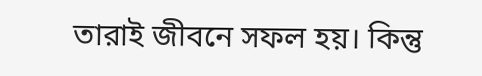তারাই জীবনে সফল হয়। কিন্তু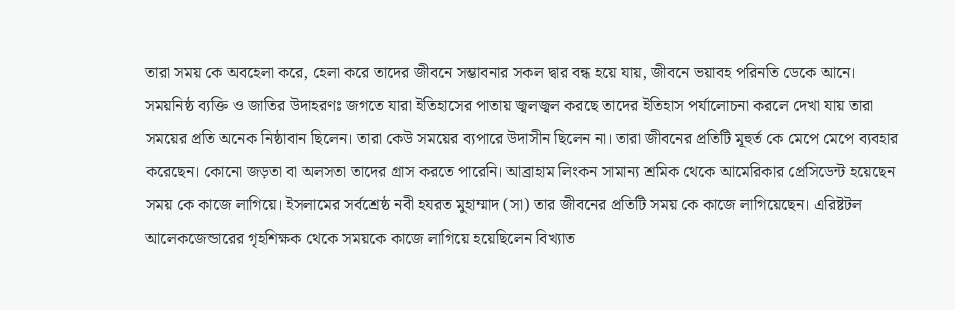তারা সময় কে অবহেলা করে, হেলা করে তাদের জীবনে সম্ভাবনার সকল দ্বার বন্ধ হয়ে যায়, জীবনে ভয়াবহ পরিনতি ডেকে আনে।
সময়নিষ্ঠ ব্যক্তি ও জাতির উদাহরণঃ জগতে যারা ইতিহাসের পাতায় জ্বলজ্বল করছে তাদের ইতিহাস পর্যালোচনা করলে দেখা যায় তারা সময়ের প্রতি অনেক নিষ্ঠাবান ছিলেন। তারা কেউ সময়ের ব্যপারে উদাসীন ছিলেন না। তারা জীবনের প্রতিটি মূহুর্ত কে মেপে মেপে ব্যবহার করেছেন। কোনো জড়তা বা অলসতা তাদের গ্রাস করতে পারেনি। আব্রাহাম লিংকন সামান্য শ্রমিক থেকে আমেরিকার প্রেসিডেন্ট হয়েছেন সময় কে কাজে লাগিয়ে। ইসলামের সর্বশ্রেষ্ঠ নবী হযরত মুহাম্মাদ (সা) তার জীবনের প্রতিটি সময় কে কাজে লাগিয়েছেন। এরিষ্টটল আলেকজেন্ডারের গৃহশিক্ষক থেকে সময়কে কাজে লাগিয়ে হয়েছিলেন বিখ্যাত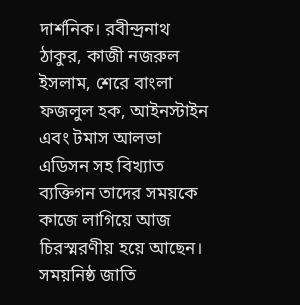দার্শনিক। রবীন্দ্রনাথ ঠাকুর, কাজী নজরুল ইসলাম, শেরে বাংলা ফজলুল হক, আইনস্টাইন এবং টমাস আলভা এডিসন সহ বিখ্যাত ব্যক্তিগন তাদের সময়কে কাজে লাগিয়ে আজ চিরস্মরণীয় হয়ে আছেন।
সময়নিষ্ঠ জাতি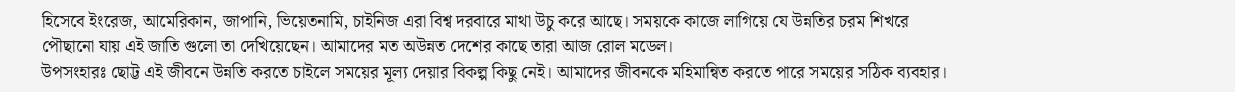হিসেবে ইংরেজ, আমেরিকান, জাপানি, ভিয়েতনামি, চাইনিজ এরা বিশ্ব দরবারে মাথা উচু করে আছে। সময়কে কাজে লাগিয়ে যে উন্নতির চরম শিখরে পৌছানো যায় এই জাতি গুলো তা দেখিয়েছেন। আমাদের মত অউন্নত দেশের কাছে তারা আজ রোল মডেল।
উপসংহারঃ ছোট্ট এই জীবনে উন্নতি করতে চাইলে সময়ের মূল্য দেয়ার বিকল্প কিছু নেই। আমাদের জীবনকে মহিমান্বিত করতে পারে সময়ের সঠিক ব্যবহার।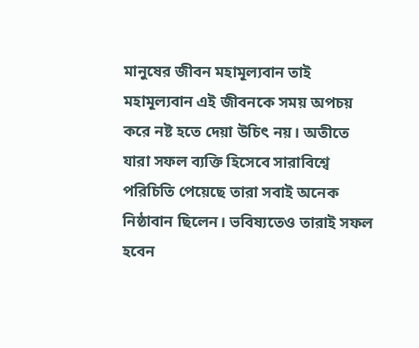মানুষের জীবন মহামূল্যবান তাই মহামূল্যবান এই জীবনকে সময় অপচয় করে নষ্ট হতে দেয়া উচিৎ নয়। অতীতে যারা সফল ব্যক্তি হিসেবে সারাবিশ্বে পরিচিতি পেয়েছে তারা সবাই অনেক নিষ্ঠাবান ছিলেন। ভবিষ্যতেও তারাই সফল হবেন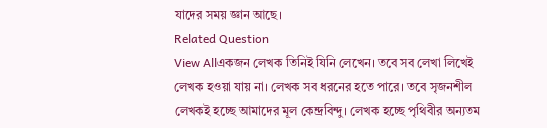যাদের সময় জ্ঞান আছে।
Related Question
View Allএকজন লেখক তিনিই যিনি লেখেন। তবে সব লেখা লিখেই লেখক হওয়া যায় না। লেখক সব ধরনের হতে পারে। তবে সৃজনশীল লেখকই হচ্ছে আমাদের মূল কেন্দ্রবিন্দু। লেখক হচ্ছে পৃথিবীর অন্যতম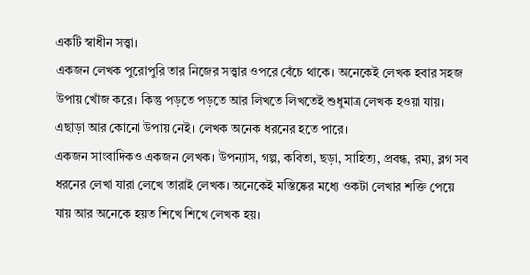একটি স্বাধীন সত্ত্বা।
একজন লেখক পুরোপুরি তার নিজের সত্ত্বার ওপরে বেঁচে থাকে। অনেকেই লেখক হবার সহজ উপায় খোঁজ করে। কিন্তু পড়তে পড়তে আর লিখতে লিখতেই শুধুমাত্র লেখক হওয়া যায়। এছাড়া আর কোনো উপায় নেই। লেখক অনেক ধরনের হতে পারে।
একজন সাংবাদিকও একজন লেখক। উপন্যাস, গল্প, কবিতা, ছড়া, সাহিত্য, প্রবন্ধ, রম্য, ব্লগ সব ধরনের লেখা যারা লেখে তারাই লেখক। অনেকেই মস্তিষ্কের মধ্যে ওকটা লেখার শক্তি পেয়ে যায় আর অনেকে হয়ত শিখে শিখে লেখক হয়।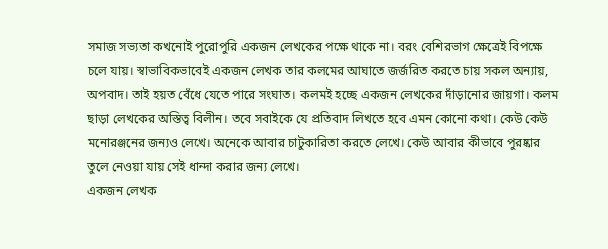সমাজ সভ্যতা কখনোই পুরোপুরি একজন লেখকের পক্ষে থাকে না। বরং বেশিরভাগ ক্ষেত্রেই বিপক্ষে চলে যায়। স্বাভাবিকভাবেই একজন লেখক তার কলমের আঘাতে জর্জরিত করতে চায় সকল অন্যায়, অপবাদ। তাই হয়ত বেঁধে যেতে পারে সংঘাত। কলমই হচ্ছে একজন লেখকের দাঁড়ানোর জায়গা। কলম ছাড়া লেখকের অস্তিত্ব বিলীন। তবে সবাইকে যে প্রতিবাদ লিখতে হবে এমন কোনো কথা। কেউ কেউ মনোরঞ্জনের জন্যও লেখে। অনেকে আবার চাটুকারিতা করতে লেখে। কেউ আবার কীভাবে পুরষ্কার তুলে নেওয়া যায় সেই ধান্দা করার জন্য লেখে।
একজন লেখক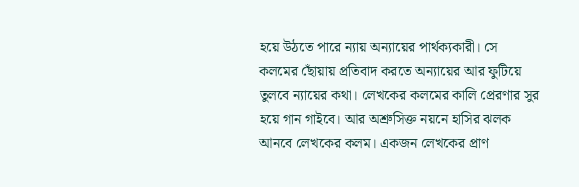হয়ে উঠতে পারে ন্যায় অন্যায়ের পার্থক্যকারী। সে কলমের ছোঁয়ায় প্রতিবাদ করতে অন্যায়ের আর ফুটিয়ে তুলবে ন্যায়ের কথা। লেখকের কলমের কালি প্রেরণার সুর হয়ে গান গাইবে। আর অশ্রুসিক্ত নয়নে হাসির ঝলক আনবে লেখকের কলম। একজন লেখকের প্রাণ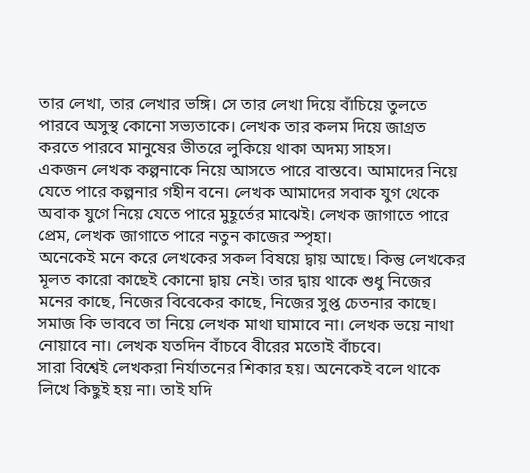তার লেখা, তার লেখার ভঙ্গি। সে তার লেখা দিয়ে বাঁচিয়ে তুলতে পারবে অসুস্থ কোনো সভ্যতাকে। লেখক তার কলম দিয়ে জাগ্রত করতে পারবে মানুষের ভীতরে লুকিয়ে থাকা অদম্য সাহস।
একজন লেখক কল্পনাকে নিয়ে আসতে পারে বাস্তবে। আমাদের নিয়ে যেতে পারে কল্পনার গহীন বনে। লেখক আমাদের সবাক যুগ থেকে অবাক যুগে নিয়ে যেতে পারে মুহূর্তের মাঝেই। লেখক জাগাতে পারে প্রেম, লেখক জাগাতে পারে নতুন কাজের স্পৃহা।
অনেকেই মনে করে লেখকের সকল বিষয়ে দ্বায় আছে। কিন্তু লেখকের মূলত কারো কাছেই কোনো দ্বায় নেই। তার দ্বায় থাকে শুধু নিজের মনের কাছে, নিজের বিবেকের কাছে, নিজের সুপ্ত চেতনার কাছে। সমাজ কি ভাববে তা নিয়ে লেখক মাথা ঘামাবে না। লেখক ভয়ে নাথা নোয়াবে না। লেখক যতদিন বাঁচবে বীরের মতোই বাঁচবে।
সারা বিশ্বেই লেখকরা নির্যাতনের শিকার হয়। অনেকেই বলে থাকে লিখে কিছুই হয় না। তাই যদি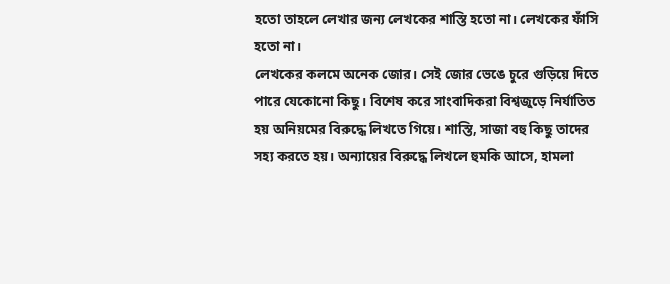হতো তাহলে লেখার জন্য লেখকের শাস্তি হতো না। লেখকের ফাঁসি হতো না।
লেখকের কলমে অনেক জোর। সেই জোর ভেঙে চুরে গুড়িয়ে দিতে পারে যেকোনো কিছু। বিশেষ করে সাংবাদিকরা বিশ্বজুড়ে নির্যাতিত হয় অনিয়মের বিরুদ্ধে লিখতে গিয়ে। শাস্তি, সাজা বহু কিছু তাদের সহ্য করতে হয়। অন্যায়ের বিরুদ্ধে লিখলে হুমকি আসে, হামলা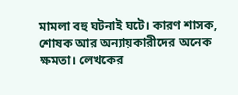মামলা বহু ঘটনাই ঘটে। কারণ শাসক, শোষক আর অন্যায়কারীদের অনেক ক্ষমতা। লেখকের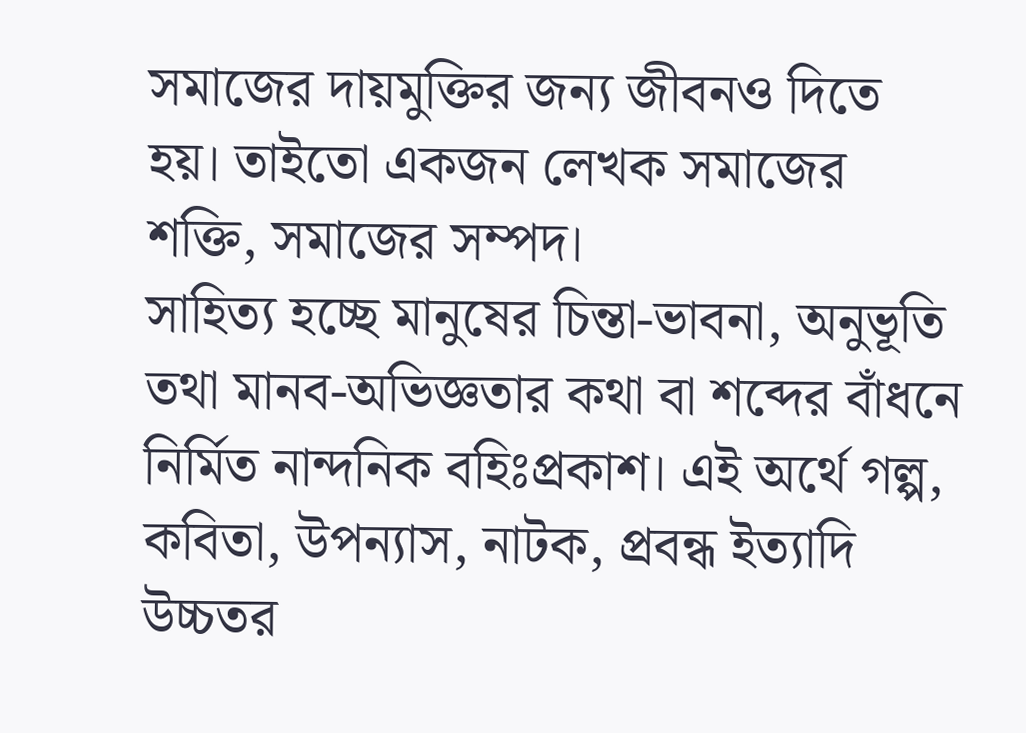সমাজের দায়মুক্তির জন্য জীবনও দিতে হয়। তাইতো একজন লেখক সমাজের শক্তি, সমাজের সম্পদ।
সাহিত্য হচ্ছে মানুষের চিন্তা-ভাবনা, অনুভূতি তথা মানব-অভিজ্ঞতার কথা বা শব্দের বাঁধনে নির্মিত নান্দনিক বহিঃপ্রকাশ। এই অর্থে গল্প, কবিতা, উপন্যাস, নাটক, প্রবন্ধ ইত্যাদি উচ্চতর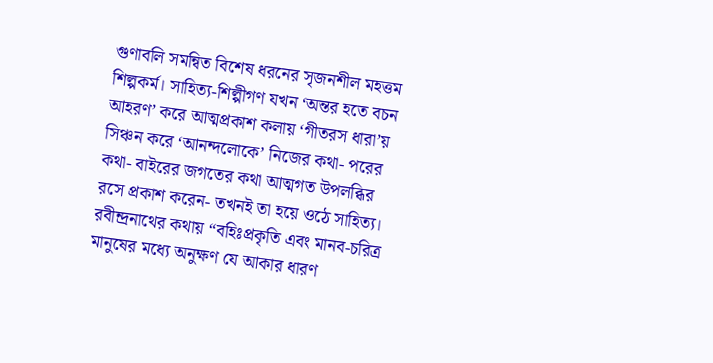গুণাবলি সমন্বিত বিশেষ ধরনের সৃজনশীল মহত্তম শিল্পকর্ম। সাহিত্য-শিল্পীগণ যখন ‘অন্তর হতে বচন আহরণ’ করে আত্মপ্রকাশ কলায় ‘গীতরস ধারা’য় সিঞ্চন করে ‘আনন্দলোকে’ নিজের কথা- পরের কথা- বাইরের জগতের কথা আত্মগত উপলব্ধির রসে প্রকাশ করেন- তখনই তা হয়ে ওঠে সাহিত্য। রবীন্দ্রনাথের কথায় “বহিঃপ্রকৃতি এবং মানব-চরিত্র মানুষের মধ্যে অনুক্ষণ যে আকার ধারণ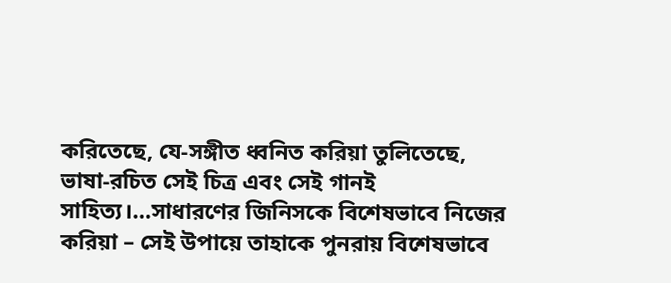করিতেছে, যে-সঙ্গীত ধ্বনিত করিয়া তুলিতেছে, ভাষা-রচিত সেই চিত্র এবং সেই গানই সাহিত্য।…সাধারণের জিনিসকে বিশেষভাবে নিজের করিয়া – সেই উপায়ে তাহাকে পুনরায় বিশেষভাবে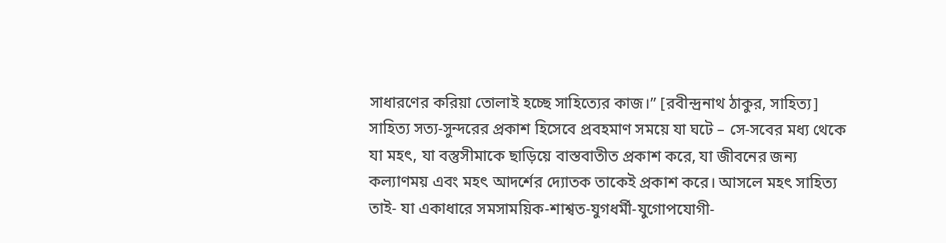সাধারণের করিয়া তোলাই হচ্ছে সাহিত্যের কাজ।” [রবীন্দ্রনাথ ঠাকুর, সাহিত্য] সাহিত্য সত্য-সুন্দরের প্রকাশ হিসেবে প্রবহমাণ সময়ে যা ঘটে – সে-সবের মধ্য থেকে যা মহৎ, যা বস্তুসীমাকে ছাড়িয়ে বাস্তবাতীত প্রকাশ করে, যা জীবনের জন্য কল্যাণময় এবং মহৎ আদর্শের দ্যোতক তাকেই প্রকাশ করে। আসলে মহৎ সাহিত্য তাই- যা একাধারে সমসাময়িক-শাশ্বত-যুগধর্মী-যুগোপযোগী-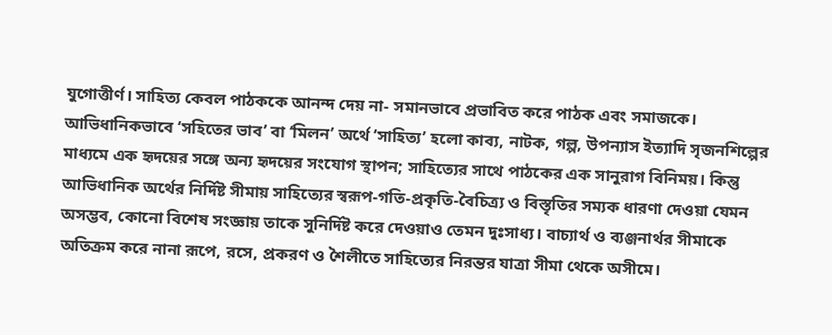যুগোত্তীর্ণ। সাহিত্য কেবল পাঠককে আনন্দ দেয় না- সমানভাবে প্রভাবিত করে পাঠক এবং সমাজকে।
আভিধানিকভাবে ‘সহিতের ভাব’ বা ‘মিলন’ অর্থে ‘সাহিত্য’ হলো কাব্য, নাটক, গল্প, উপন্যাস ইত্যাদি সৃজনশিল্পের মাধ্যমে এক হৃদয়ের সঙ্গে অন্য হৃদয়ের সংযোগ স্থাপন; সাহিত্যের সাথে পাঠকের এক সানুরাগ বিনিময়। কিন্তু আভিধানিক অর্থের নির্দিষ্ট সীমায় সাহিত্যের স্বরূপ-গতি-প্রকৃতি-বৈচিত্র্য ও বিস্তৃতির সম্যক ধারণা দেওয়া যেমন অসম্ভব, কোনো বিশেষ সংজ্ঞায় তাকে সুনির্দিষ্ট করে দেওয়াও তেমন দুঃসাধ্য। বাচ্যার্থ ও ব্যঞ্জনার্থর সীমাকে অতিক্রম করে নানা রূপে, রসে, প্রকরণ ও শৈলীতে সাহিত্যের নিরন্তর যাত্রা সীমা থেকে অসীমে।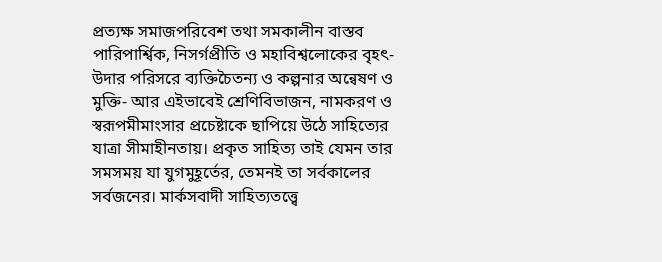প্রত্যক্ষ সমাজপরিবেশ তথা সমকালীন বাস্তব পারিপার্শ্বিক, নিসর্গপ্রীতি ও মহাবিশ্বলোকের বৃহৎ-উদার পরিসরে ব্যক্তিচৈতন্য ও কল্পনার অন্বেষণ ও মুক্তি- আর এইভাবেই শ্রেণিবিভাজন, নামকরণ ও স্বরূপমীমাংসার প্রচেষ্টাকে ছাপিয়ে উঠে সাহিত্যের যাত্রা সীমাহীনতায়। প্রকৃত সাহিত্য তাই যেমন তার সমসময় যা যুগমুহূর্তের, তেমনই তা সর্বকালের সর্বজনের। মার্কসবাদী সাহিত্যতত্ত্বে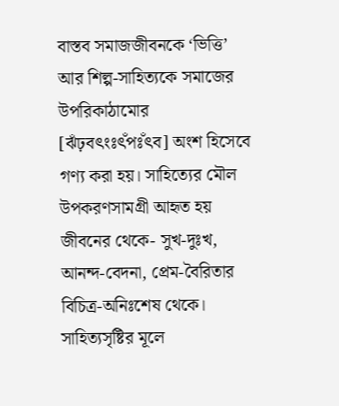বাস্তব সমাজজীবনকে ‘ভিত্তি’ আর শিল্প-সাহিত্যকে সমাজের উপরিকাঠামোর [ঝঁঢ়বৎংঃৎঁপঃঁৎব] অংশ হিসেবে গণ্য করা হয়। সাহিত্যের মৌল উপকরণসামগ্রী আহৃত হয় জীবনের থেকে- সুখ-দুঃখ, আনন্দ-বেদনা, প্রেম-বৈরিতার বিচিত্র-অনিঃশেষ থেকে। সাহিত্যসৃষ্টির মূলে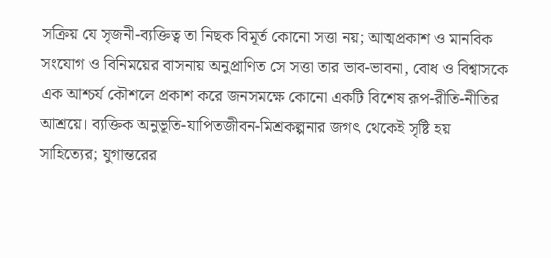সক্রিয় যে সৃজনী-ব্যক্তিত্ব তা নিছক বিমূর্ত কোনো সত্তা নয়; আত্মপ্রকাশ ও মানবিক সংযোগ ও বিনিময়ের বাসনায় অনুপ্রাণিত সে সত্তা তার ভাব-ভাবনা, বোধ ও বিশ্বাসকে এক আশ্চর্য কৌশলে প্রকাশ করে জনসমক্ষে কোনো একটি বিশেষ রূপ-রীতি-নীতির আশ্রয়ে। ব্যক্তিক অনুভূতি-যাপিতজীবন-মিশ্রকল্পনার জগৎ থেকেই সৃষ্টি হয় সাহিত্যের; যুগান্তরের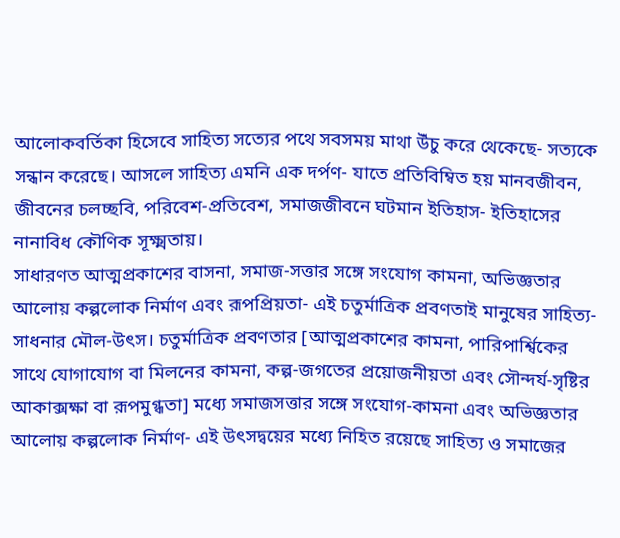আলোকবর্তিকা হিসেবে সাহিত্য সত্যের পথে সবসময় মাথা উঁচু করে থেকেছে- সত্যকে সন্ধান করেছে। আসলে সাহিত্য এমনি এক দর্পণ- যাতে প্রতিবিম্বিত হয় মানবজীবন, জীবনের চলচ্ছবি, পরিবেশ-প্রতিবেশ, সমাজজীবনে ঘটমান ইতিহাস- ইতিহাসের নানাবিধ কৌণিক সূক্ষ্মতায়।
সাধারণত আত্মপ্রকাশের বাসনা, সমাজ-সত্তার সঙ্গে সংযোগ কামনা, অভিজ্ঞতার আলোয় কল্পলোক নির্মাণ এবং রূপপ্রিয়তা- এই চতুর্মাত্রিক প্রবণতাই মানুষের সাহিত্য-সাধনার মৌল-উৎস। চতুর্মাত্রিক প্রবণতার [আত্মপ্রকাশের কামনা, পারিপার্শ্বিকের সাথে যোগাযোগ বা মিলনের কামনা, কল্প-জগতের প্রয়োজনীয়তা এবং সৌন্দর্য-সৃষ্টির আকাক্সক্ষা বা রূপমুগ্ধতা] মধ্যে সমাজসত্তার সঙ্গে সংযোগ-কামনা এবং অভিজ্ঞতার আলোয় কল্পলোক নির্মাণ- এই উৎসদ্বয়ের মধ্যে নিহিত রয়েছে সাহিত্য ও সমাজের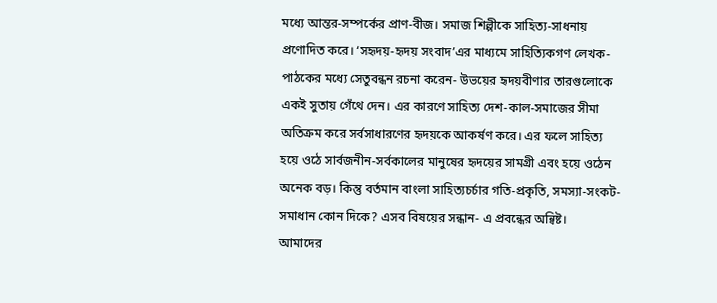মধ্যে আন্তর-সম্পর্কের প্রাণ-বীজ। সমাজ শিল্পীকে সাহিত্য-সাধনায় প্রণোদিত করে। ‘সহৃদয়-হৃদয় সংবাদ’এর মাধ্যমে সাহিত্যিকগণ লেখক-পাঠকের মধ্যে সেতুবন্ধন রচনা করেন- উভয়ের হৃদয়বীণার তারগুলোকে একই সুতায় গেঁথে দেন। এর কারণে সাহিত্য দেশ-কাল-সমাজের সীমা অতিক্রম করে সর্বসাধারণের হৃদয়কে আকর্ষণ করে। এর ফলে সাহিত্য হয়ে ওঠে সার্বজনীন-সর্বকালের মানুষের হৃদয়ের সামগ্রী এবং হয়ে ওঠেন অনেক বড়। কিন্তু বর্তমান বাংলা সাহিত্যচর্চার গতি-প্রকৃতি, সমস্যা-সংকট-সমাধান কোন দিকে? এসব বিষয়ের সন্ধান- এ প্রবন্ধের অন্বিষ্ট।
আমাদের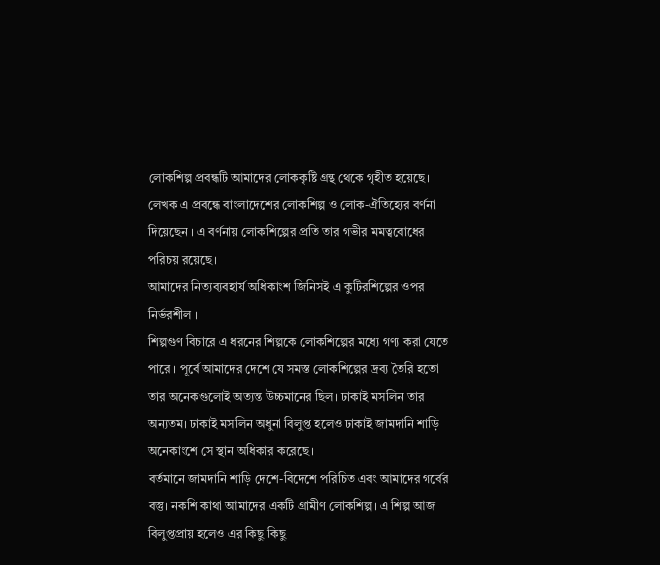লোকশিল্প প্রবন্ধটি আমাদের লোককৃষ্টি গ্রন্থ থেকে গৃহীত হয়েছে। লেখক এ প্রবন্ধে বাংলাদেশের লোকশিল্প ও লোক-ঐতিহ্যের বর্ণনা দিয়েছেন । এ বর্ণনায় লোকশিল্পের প্রতি তার গভীর মমত্ববোধের পরিচয় রয়েছে।
আমাদের নিত্যব্যবহার্য অধিকাংশ জিনিসই এ কুটিরশিল্পের ওপর নির্ভরশীল ।
শিল্পগুণ বিচারে এ ধরনের শিল্পকে লোকশিল্পের মধ্যে গণ্য করা যেতে পারে । পূর্বে আমাদের দেশে যে সমস্ত লোকশিল্পের দ্রব্য তৈরি হতো তার অনেকগুলোই অত্যন্ত উচ্চমানের ছিল। ঢাকাই মসলিন তার অন্যতম। ঢাকাই মসলিন অধুনা বিলুপ্ত হলেও ঢাকাই জামদানি শাড়ি অনেকাংশে সে স্থান অধিকার করেছে।
বর্তমানে জামদানি শাড়ি দেশে-বিদেশে পরিচিত এবং আমাদের গর্বের বস্তু। নকশি কাথা আমাদের একটি গ্রামীণ লোকশিল্প। এ শিল্প আজ বিলুপ্তপ্রায় হলেও এর কিছু কিছু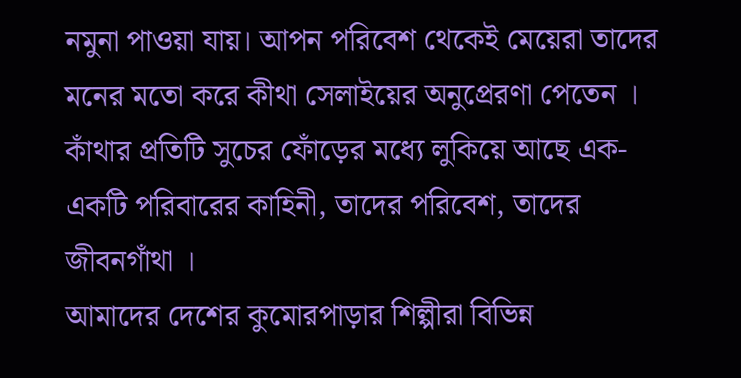নমুনা পাওয়া যায়। আপন পরিবেশ থেকেই মেয়েরা তাদের মনের মতো করে কীথা সেলাইয়ের অনুপ্রেরণা পেতেন । কাঁথার প্রতিটি সুচের ফোঁড়ের মধ্যে লুকিয়ে আছে এক-একটি পরিবারের কাহিনী, তাদের পরিবেশ, তাদের জীবনগাঁথা ।
আমাদের দেশের কুমোরপাড়ার শিল্পীরা বিভিন্ন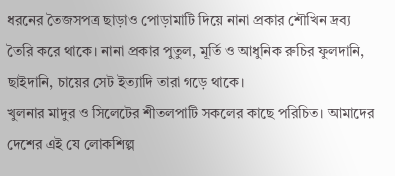ধরনের তৈজসপত্র ছাড়াও পোড়ামাটি দিয়ে নানা প্রকার শৌখিন দ্রব্য তৈরি করে থাকে। নানা প্রকার পুতুল, মূর্তি ও আধুনিক রুচির ফুলদানি, ছাইদানি, চায়ের সেট ইত্যাদি তারা গড়ে থাকে।
খুলনার মাদুর ও সিলেটের শীতলপাটি সকলের কাছে পরিচিত। আমাদের দেশের এই যে লোকশিল্প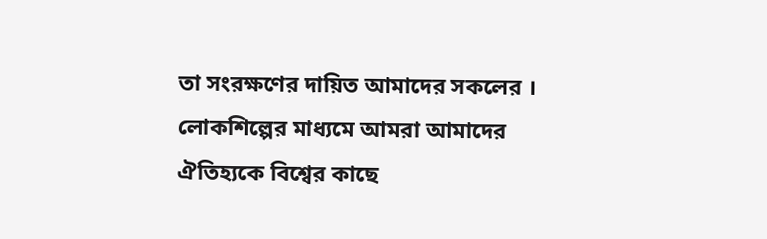তা সংরক্ষণের দায়িত আমাদের সকলের । লোকশিল্পের মাধ্যমে আমরা আমাদের ঐতিহ্যকে বিশ্বের কাছে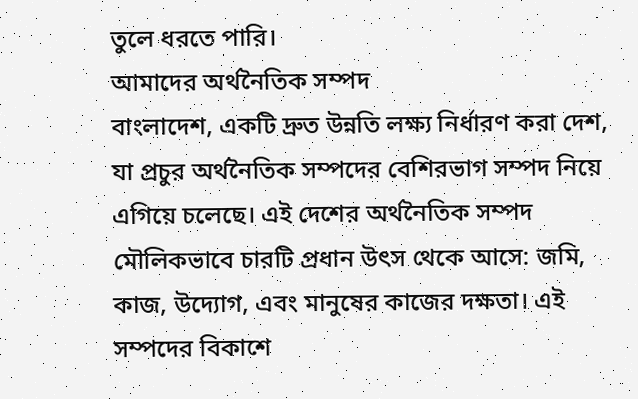তুলে ধরতে পারি।
আমাদের অর্থনৈতিক সম্পদ
বাংলাদেশ, একটি দ্রুত উন্নতি লক্ষ্য নির্ধারণ করা দেশ, যা প্রচুর অর্থনৈতিক সম্পদের বেশিরভাগ সম্পদ নিয়ে এগিয়ে চলেছে। এই দেশের অর্থনৈতিক সম্পদ মৌলিকভাবে চারটি প্রধান উৎস থেকে আসে: জমি, কাজ, উদ্যোগ, এবং মানুষের কাজের দক্ষতা। এই সম্পদের বিকাশে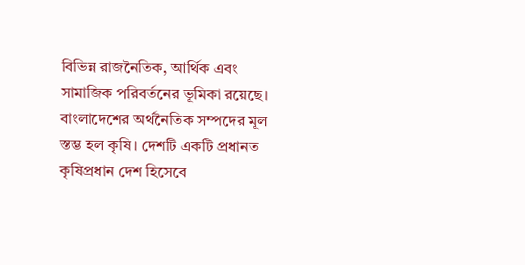বিভিন্ন রাজনৈতিক, আর্থিক এবং সামাজিক পরিবর্তনের ভূমিকা রয়েছে।
বাংলাদেশের অর্থনৈতিক সম্পদের মূল স্তম্ভ হল কৃষি। দেশটি একটি প্রধানত কৃষিপ্রধান দেশ হিসেবে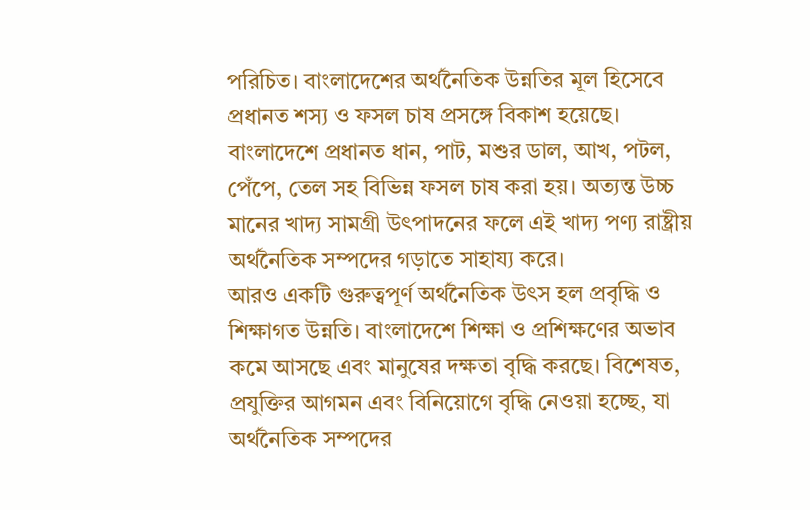পরিচিত। বাংলাদেশের অর্থনৈতিক উন্নতির মূল হিসেবে প্রধানত শস্য ও ফসল চাষ প্রসঙ্গে বিকাশ হয়েছে। বাংলাদেশে প্রধানত ধান, পাট, মশুর ডাল, আখ, পটল, পেঁপে, তেল সহ বিভিন্ন ফসল চাষ করা হয়। অত্যন্ত উচ্চ মানের খাদ্য সামগ্রী উৎপাদনের ফলে এই খাদ্য পণ্য রাষ্ট্রীয় অর্থনৈতিক সম্পদের গড়াতে সাহায্য করে।
আরও একটি গুরুত্বপূর্ণ অর্থনৈতিক উৎস হল প্রবৃদ্ধি ও শিক্ষাগত উন্নতি। বাংলাদেশে শিক্ষা ও প্রশিক্ষণের অভাব কমে আসছে এবং মানুষের দক্ষতা বৃদ্ধি করছে। বিশেষত, প্রযুক্তির আগমন এবং বিনিয়োগে বৃদ্ধি নেওয়া হচ্ছে, যা অর্থনৈতিক সম্পদের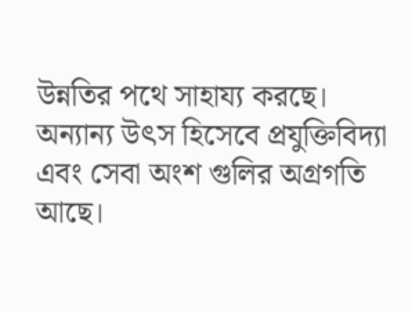উন্নতির পথে সাহায্য করছে।
অন্যান্য উৎস হিসেবে প্রযুক্তিবিদ্যা এবং সেবা অংশ গুলির অগ্রগতি আছে।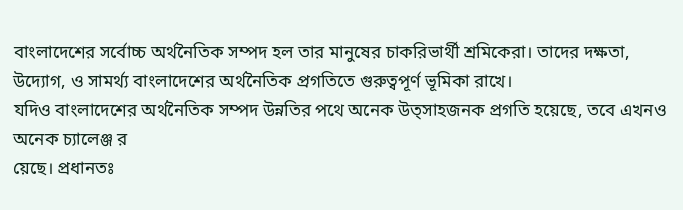বাংলাদেশের সর্বোচ্চ অর্থনৈতিক সম্পদ হল তার মানুষের চাকরিভার্থী শ্রমিকেরা। তাদের দক্ষতা, উদ্যোগ, ও সামর্থ্য বাংলাদেশের অর্থনৈতিক প্রগতিতে গুরুত্বপূর্ণ ভূমিকা রাখে।
যদিও বাংলাদেশের অর্থনৈতিক সম্পদ উন্নতির পথে অনেক উত্সাহজনক প্রগতি হয়েছে, তবে এখনও অনেক চ্যালেঞ্জ র
য়েছে। প্রধানতঃ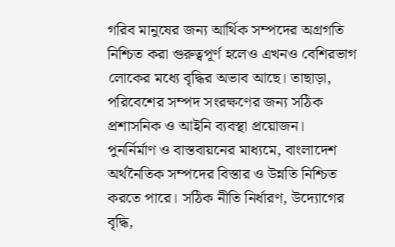গরিব মানুষের জন্য আর্থিক সম্পদের অগ্রগতি নিশ্চিত করা গুরুত্বপূর্ণ হলেও এখনও বেশিরভাগ লোকের মধ্যে বৃদ্ধির অভাব আছে। তাছাড়া, পরিবেশের সম্পদ সংরক্ষণের জন্য সঠিক প্রশাসনিক ও আইনি ব্যবস্থা প্রয়োজন।
পুনর্নির্মাণ ও বাস্তবায়নের মাধ্যমে, বাংলাদেশ অর্থনৈতিক সম্পদের বিস্তার ও উন্নতি নিশ্চিত করতে পারে। সঠিক নীতি নির্ধারণ, উদ্যোগের বৃদ্ধি,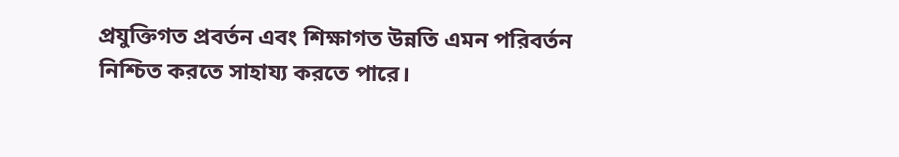প্রযুক্তিগত প্রবর্তন এবং শিক্ষাগত উন্নতি এমন পরিবর্তন নিশ্চিত করতে সাহায্য করতে পারে।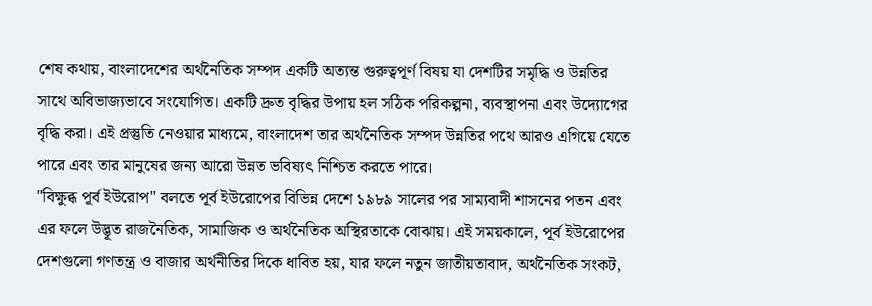শেষ কথায়, বাংলাদেশের অর্থনৈতিক সম্পদ একটি অত্যন্ত গুরুত্বপূর্ণ বিষয় যা দেশটির সমৃদ্ধি ও উন্নতির সাথে অবিভাজ্যভাবে সংযোগিত। একটি দ্রুত বৃদ্ধির উপায় হল সঠিক পরিকল্পনা, ব্যবস্থাপনা এবং উদ্যোগের বৃদ্ধি করা। এই প্রস্তুতি নেওয়ার মাধ্যমে, বাংলাদেশ তার অর্থনৈতিক সম্পদ উন্নতির পথে আরও এগিয়ে যেতে পারে এবং তার মানুষের জন্য আরো উন্নত ভবিষ্যৎ নিশ্চিত করতে পারে।
"বিক্ষুব্ধ পূর্ব ইউরোপ" বলতে পূর্ব ইউরোপের বিভিন্ন দেশে ১৯৮৯ সালের পর সাম্যবাদী শাসনের পতন এবং এর ফলে উদ্ভূত রাজনৈতিক, সামাজিক ও অর্থনৈতিক অস্থিরতাকে বোঝায়। এই সময়কালে, পূর্ব ইউরোপের দেশগুলো গণতন্ত্র ও বাজার অর্থনীতির দিকে ধাবিত হয়, যার ফলে নতুন জাতীয়তাবাদ, অর্থনৈতিক সংকট,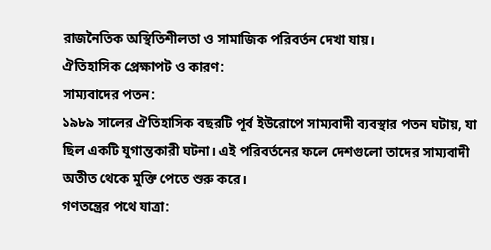রাজনৈতিক অস্থিতিশীলতা ও সামাজিক পরিবর্তন দেখা যায়।
ঐতিহাসিক প্রেক্ষাপট ও কারণ:
সাম্যবাদের পতন:
১৯৮৯ সালের ঐতিহাসিক বছরটি পূর্ব ইউরোপে সাম্যবাদী ব্যবস্থার পতন ঘটায়, যা ছিল একটি যুগান্তকারী ঘটনা। এই পরিবর্তনের ফলে দেশগুলো তাদের সাম্যবাদী অতীত থেকে মুক্তি পেতে শুরু করে।
গণতন্ত্রের পথে যাত্রা: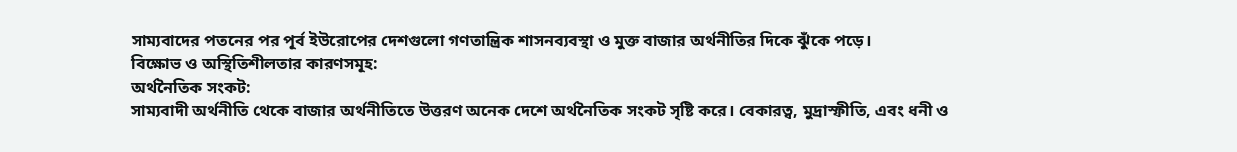সাম্যবাদের পতনের পর পূর্ব ইউরোপের দেশগুলো গণতান্ত্রিক শাসনব্যবস্থা ও মুক্ত বাজার অর্থনীতির দিকে ঝুঁকে পড়ে।
বিক্ষোভ ও অস্থিতিশীলতার কারণসমূহ:
অর্থনৈতিক সংকট:
সাম্যবাদী অর্থনীতি থেকে বাজার অর্থনীতিতে উত্তরণ অনেক দেশে অর্থনৈতিক সংকট সৃষ্টি করে। বেকারত্ব, মুদ্রাস্ফীতি, এবং ধনী ও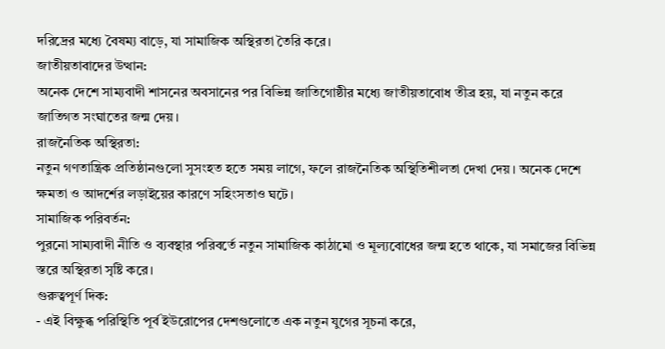দরিদ্রের মধ্যে বৈষম্য বাড়ে, যা সামাজিক অস্থিরতা তৈরি করে।
জাতীয়তাবাদের উত্থান:
অনেক দেশে সাম্যবাদী শাসনের অবসানের পর বিভিন্ন জাতিগোষ্ঠীর মধ্যে জাতীয়তাবোধ তীব্র হয়, যা নতুন করে জাতিগত সংঘাতের জন্ম দেয়।
রাজনৈতিক অস্থিরতা:
নতুন গণতান্ত্রিক প্রতিষ্ঠানগুলো সুসংহত হতে সময় লাগে, ফলে রাজনৈতিক অস্থিতিশীলতা দেখা দেয়। অনেক দেশে ক্ষমতা ও আদর্শের লড়াইয়ের কারণে সহিংসতাও ঘটে।
সামাজিক পরিবর্তন:
পুরনো সাম্যবাদী নীতি ও ব্যবস্থার পরিবর্তে নতুন সামাজিক কাঠামো ও মূল্যবোধের জন্ম হতে থাকে, যা সমাজের বিভিন্ন স্তরে অস্থিরতা সৃষ্টি করে।
গুরুত্বপূর্ণ দিক:
- এই বিক্ষুব্ধ পরিস্থিতি পূর্ব ইউরোপের দেশগুলোতে এক নতুন যুগের সূচনা করে,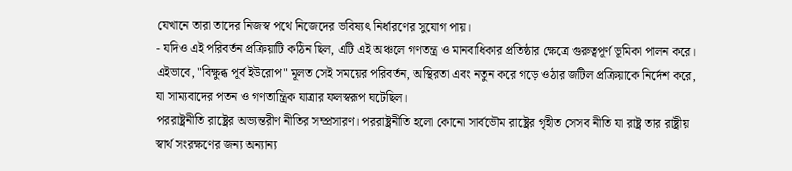যেখানে তারা তাদের নিজস্ব পথে নিজেদের ভবিষ্যৎ নির্ধারণের সুযোগ পায়।
- যদিও এই পরিবর্তন প্রক্রিয়াটি কঠিন ছিল, এটি এই অঞ্চলে গণতন্ত্র ও মানবাধিকার প্রতিষ্ঠার ক্ষেত্রে গুরুত্বপূর্ণ ভূমিকা পালন করে।
এইভাবে, "বিক্ষুব্ধ পূর্ব ইউরোপ" মূলত সেই সময়ের পরিবর্তন, অস্থিরতা এবং নতুন করে গড়ে ওঠার জটিল প্রক্রিয়াকে নির্দেশ করে, যা সাম্যবাদের পতন ও গণতান্ত্রিক যাত্রার ফলস্বরূপ ঘটেছিল।
পররাষ্ট্রনীতি রাষ্ট্রের অভ্যন্তরীণ নীতির সম্প্রসারণ। পররাষ্ট্রনীতি হলো কোনো সার্বভৌম রাষ্ট্রের গৃহীত সেসব নীতি যা রাষ্ট্র তার রাষ্ট্রীয় স্বার্থ সংরক্ষণের জন্য অন্যান্য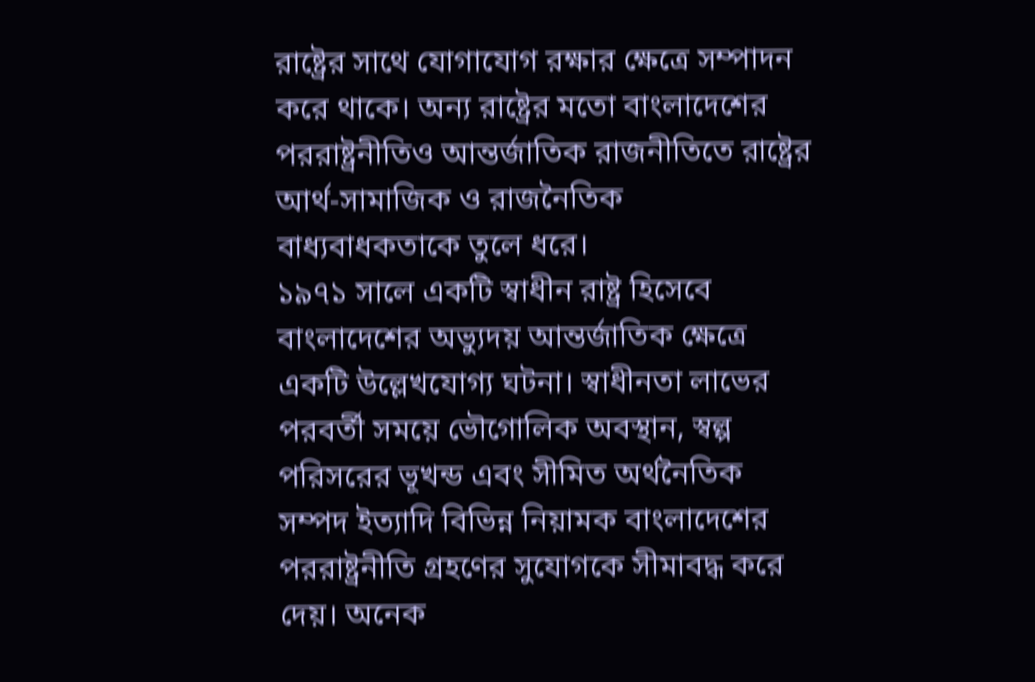রাষ্ট্রের সাথে যোগাযোগ রক্ষার ক্ষেত্রে সম্পাদন করে থাকে। অন্য রাষ্ট্রের মতো বাংলাদেশের পররাষ্ট্রনীতিও আন্তর্জাতিক রাজনীতিতে রাষ্ট্রের আর্থ-সামাজিক ও রাজনৈতিক বাধ্যবাধকতাকে তুলে ধরে।
১৯৭১ সালে একটি স্বাধীন রাষ্ট্র হিসেবে বাংলাদেশের অভ্যুদয় আন্তর্জাতিক ক্ষেত্রে একটি উল্লেখযোগ্য ঘটনা। স্বাধীনতা লাভের পরবর্তী সময়ে ভৌগোলিক অবস্থান, স্বল্প পরিসরের ভূখন্ড এবং সীমিত অর্থনৈতিক সম্পদ ইত্যাদি বিভিন্ন নিয়ামক বাংলাদেশের পররাষ্ট্রনীতি গ্রহণের সুযোগকে সীমাবদ্ধ করে দেয়। অনেক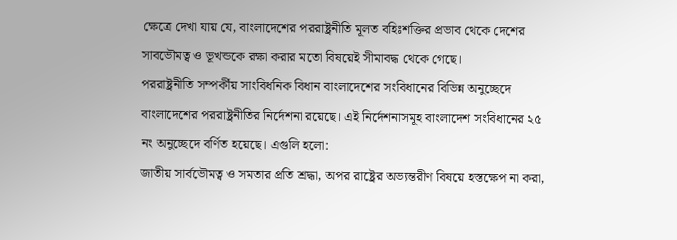ক্ষেত্রে দেখা যায় যে, বাংলাদেশের পররাষ্ট্রনীতি মূলত বহিঃশক্তির প্রভাব থেকে দেশের সাবভৌমত্ব ও ভূখন্ডকে রক্ষা করার মতো বিষয়েই সীমাবদ্ধ থেকে গেছে।
পররাষ্ট্রনীতি সম্পর্কীয় সাংবিধনিক বিধান বাংলাদেশের সংবিধানের বিভিন্ন অনুচ্ছেদে বাংলাদেশের পররাষ্ট্রনীতির নির্দেশনা রয়েছে। এই নির্দেশনাসমূহ বাংলাদেশ সংবিধানের ২৫ নং অনুচ্ছেদে বর্ণিত হয়েছে। এগুলি হলো:
জাতীয় সার্বভৌমত্ব ও সমতার প্রতি শ্রদ্ধা, অপর রাষ্ট্রের অভ্যন্তরীণ বিষয়ে হস্তক্ষেপ না করা,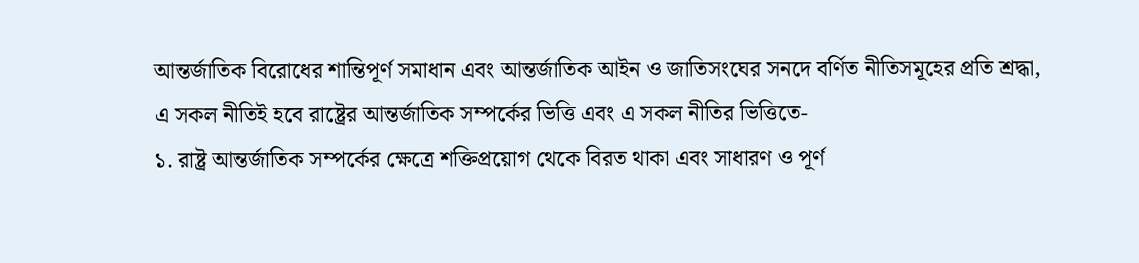আন্তর্জাতিক বিরোধের শান্তিপূর্ণ সমাধান এবং আন্তর্জাতিক আইন ও জাতিসংঘের সনদে বর্ণিত নীতিসমূহের প্রতি শ্রদ্ধা, এ সকল নীতিই হবে রাষ্ট্রের আন্তর্জাতিক সম্পর্কের ভিত্তি এবং এ সকল নীতির ভিত্তিতে-
১. রাষ্ট্র আন্তর্জাতিক সম্পর্কের ক্ষেত্রে শক্তিপ্রয়োগ থেকে বিরত থাকা এবং সাধারণ ও পূর্ণ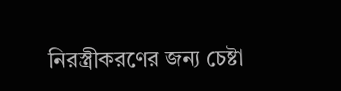নিরস্ত্রীকরণের জন্য চেষ্টা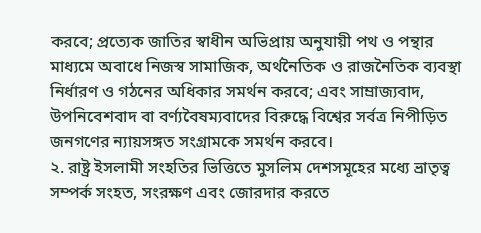করবে; প্রত্যেক জাতির স্বাধীন অভিপ্রায় অনুযায়ী পথ ও পন্থার মাধ্যমে অবাধে নিজস্ব সামাজিক, অর্থনৈতিক ও রাজনৈতিক ব্যবস্থা নির্ধারণ ও গঠনের অধিকার সমর্থন করবে; এবং সাম্রাজ্যবাদ, উপনিবেশবাদ বা বর্ণ্যবৈষম্যবাদের বিরুদ্ধে বিশ্বের সর্বত্র নিপীড়িত জনগণের ন্যায়সঙ্গত সংগ্রামকে সমর্থন করবে।
২. রাষ্ট্র ইসলামী সংহতির ভিত্তিতে মুসলিম দেশসমূহের মধ্যে ভ্রাতৃত্ব সম্পর্ক সংহত, সংরক্ষণ এবং জোরদার করতে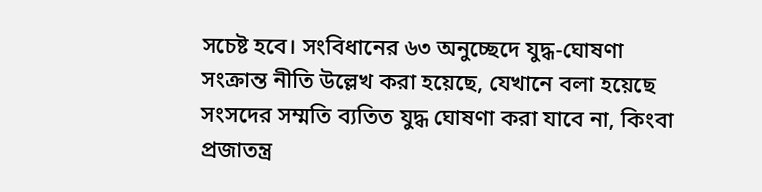সচেষ্ট হবে। সংবিধানের ৬৩ অনুচ্ছেদে যুদ্ধ-ঘোষণা সংক্রান্ত নীতি উল্লেখ করা হয়েছে, যেখানে বলা হয়েছে সংসদের সম্মতি ব্যতিত যুদ্ধ ঘোষণা করা যাবে না, কিংবা প্রজাতন্ত্র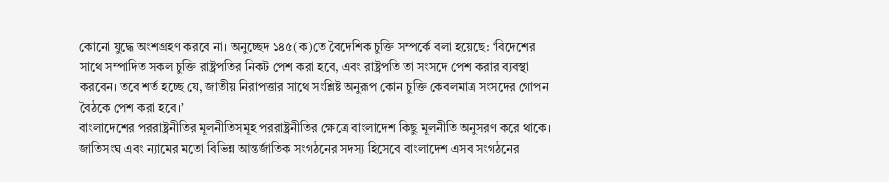কোনো যুদ্ধে অংশগ্রহণ করবে না। অনুচ্ছেদ ১৪৫(ক)তে বৈদেশিক চুক্তি সম্পর্কে বলা হয়েছে: ‘বিদেশের সাথে সম্পাদিত সকল চুক্তি রাষ্ট্রপতির নিকট পেশ করা হবে, এবং রাষ্ট্রপতি তা সংসদে পেশ করার ব্যবস্থা করবেন। তবে শর্ত হচ্ছে যে, জাতীয় নিরাপত্তার সাথে সংশ্লিষ্ট অনুরূপ কোন চুক্তি কেবলমাত্র সংসদের গোপন বৈঠকে পেশ করা হবে।’
বাংলাদেশের পররাষ্ট্রনীতির মূলনীতিসমূহ পররাষ্ট্রনীতির ক্ষেত্রে বাংলাদেশ কিছু মূলনীতি অনুসরণ করে থাকে। জাতিসংঘ এবং ন্যামের মতো বিভিন্ন আন্তর্জাতিক সংগঠনের সদস্য হিসেবে বাংলাদেশ এসব সংগঠনের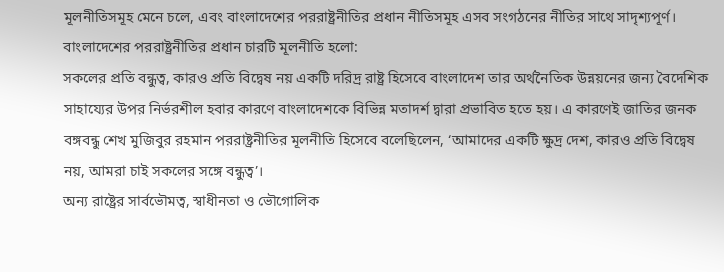মূলনীতিসমূহ মেনে চলে, এবং বাংলাদেশের পররাষ্ট্রনীতির প্রধান নীতিসমূহ এসব সংগঠনের নীতির সাথে সাদৃশ্যপূর্ণ। বাংলাদেশের পররাষ্ট্রনীতির প্রধান চারটি মূলনীতি হলো:
সকলের প্রতি বন্ধুত্ব, কারও প্রতি বিদ্বেষ নয় একটি দরিদ্র রাষ্ট্র হিসেবে বাংলাদেশ তার অর্থনৈতিক উন্নয়নের জন্য বৈদেশিক সাহায্যের উপর নির্ভরশীল হবার কারণে বাংলাদেশকে বিভিন্ন মতাদর্শ দ্বারা প্রভাবিত হতে হয়। এ কারণেই জাতির জনক বঙ্গবন্ধু শেখ মুজিবুর রহমান পররাষ্ট্রনীতির মূলনীতি হিসেবে বলেছিলেন, ‘আমাদের একটি ক্ষুদ্র দেশ, কারও প্রতি বিদ্বেষ নয়, আমরা চাই সকলের সঙ্গে বন্ধুত্ব’।
অন্য রাষ্ট্রের সার্বভৌমত্ব, স্বাধীনতা ও ভৌগোলিক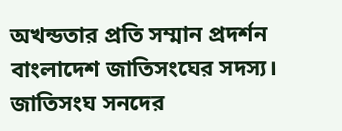অখন্ডতার প্রতি সম্মান প্রদর্শন বাংলাদেশ জাতিসংঘের সদস্য। জাতিসংঘ সনদের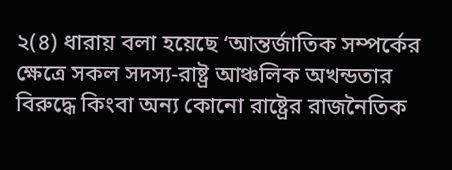২(৪) ধারায় বলা হয়েছে ‘আন্তর্জাতিক সম্পর্কের ক্ষেত্রে সকল সদস্য-রাষ্ট্র আঞ্চলিক অখন্ডতার বিরুদ্ধে কিংবা অন্য কোনো রাষ্ট্রের রাজনৈতিক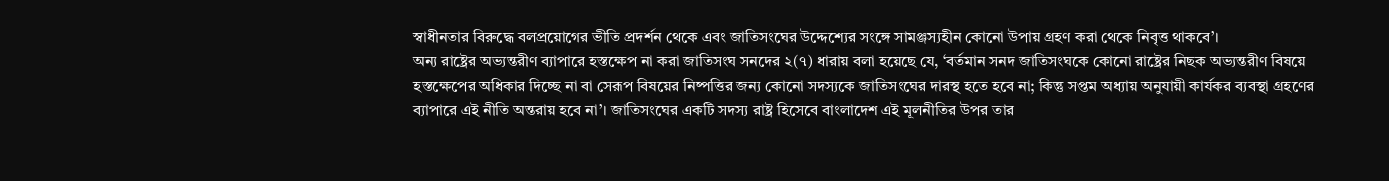স্বাধীনতার বিরুদ্ধে বলপ্রয়োগের ভীতি প্রদর্শন থেকে এবং জাতিসংঘের উদ্দেশ্যের সংঙ্গে সামঞ্জস্যহীন কোনো উপায় গ্রহণ করা থেকে নিবৃত্ত থাকবে’।
অন্য রাষ্ট্রের অভ্যন্তরীণ ব্যাপারে হস্তক্ষেপ না করা জাতিসংঘ সনদের ২(৭) ধারায় বলা হয়েছে যে, ‘বর্তমান সনদ জাতিসংঘকে কোনো রাষ্ট্রের নিছক অভ্যন্তরীণ বিষয়ে হস্তক্ষেপের অধিকার দিচ্ছে না বা সেরূপ বিষয়ের নিষ্পত্তির জন্য কোনো সদস্যকে জাতিসংঘের দারস্থ হতে হবে না; কিন্তু সপ্তম অধ্যায় অনুযায়ী কার্যকর ব্যবস্থা গ্রহণের ব্যাপারে এই নীতি অন্তরায় হবে না’। জাতিসংঘের একটি সদস্য রাষ্ট্র হিসেবে বাংলাদেশ এই মূলনীতির উপর তার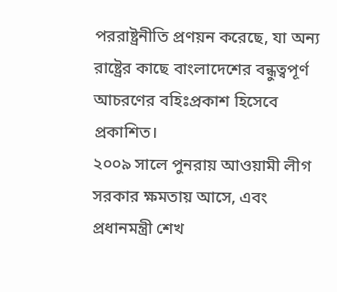পররাষ্ট্রনীতি প্রণয়ন করেছে, যা অন্য রাষ্ট্রের কাছে বাংলাদেশের বন্ধুত্বপূর্ণ আচরণের বহিঃপ্রকাশ হিসেবে প্রকাশিত।
২০০৯ সালে পুনরায় আওয়ামী লীগ সরকার ক্ষমতায় আসে, এবং প্রধানমন্ত্রী শেখ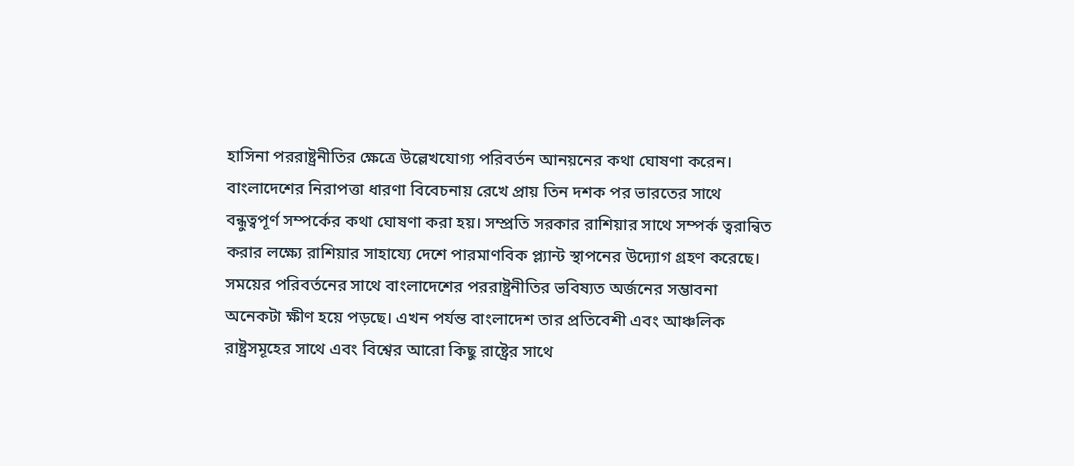হাসিনা পররাষ্ট্রনীতির ক্ষেত্রে উল্লেখযোগ্য পরিবর্তন আনয়নের কথা ঘোষণা করেন। বাংলাদেশের নিরাপত্তা ধারণা বিবেচনায় রেখে প্রায় তিন দশক পর ভারতের সাথে বন্ধুত্বপূর্ণ সম্পর্কের কথা ঘোষণা করা হয়। সম্প্রতি সরকার রাশিয়ার সাথে সম্পর্ক ত্বরান্বিত করার লক্ষ্যে রাশিয়ার সাহায্যে দেশে পারমাণবিক প্ল্যান্ট স্থাপনের উদ্যোগ গ্রহণ করেছে।
সময়ের পরিবর্তনের সাথে বাংলাদেশের পররাষ্ট্রনীতির ভবিষ্যত অর্জনের সম্ভাবনা অনেকটা ক্ষীণ হয়ে পড়ছে। এখন পর্যন্ত বাংলাদেশ তার প্রতিবেশী এবং আঞ্চলিক রাষ্ট্রসমূহের সাথে এবং বিশ্বের আরো কিছু রাষ্ট্রের সাথে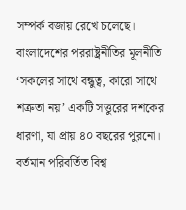সম্পর্ক বজায় রেখে চলেছে। বাংলাদেশের পররাষ্ট্রনীতির মূলনীতি ‘সকলের সাথে বন্ধুত্ব, কারো সাথে শত্রুতা নয়’ একটি সত্তুরের দশকের ধারণা, যা প্রায় ৪০ বছরের পুরনো। বর্তমান পরিবর্তিত বিশ্ব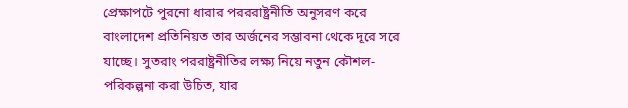প্রেক্ষাপটে পুরনো ধারার পরররাষ্ট্রনীতি অনুসরণ করে বাংলাদেশ প্রতিনিয়ত তার অর্জনের সম্ভাবনা থেকে দূরে সরে যাচ্ছে। সুতরাং পররাষ্ট্রনীতির লক্ষ্য নিয়ে নতুন কৌশল-পরিকল্পনা করা উচিত, যার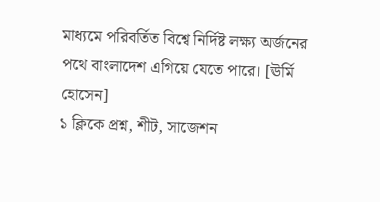মাধ্যমে পরিবর্তিত বিশ্বে নির্দিষ্ট লক্ষ্য অর্জনের পথে বাংলাদেশ এগিয়ে যেতে পারে। [ঊর্মি হোসেন]
১ ক্লিকে প্রশ্ন, শীট, সাজেশন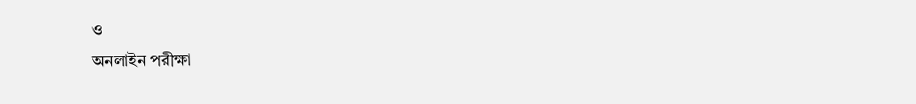ও
অনলাইন পরীক্ষা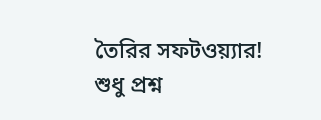তৈরির সফটওয়্যার!
শুধু প্রশ্ন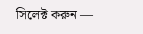সিলেক্ট করুন —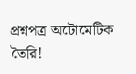প্রশ্নপত্র অটোমেটিক তৈরি!